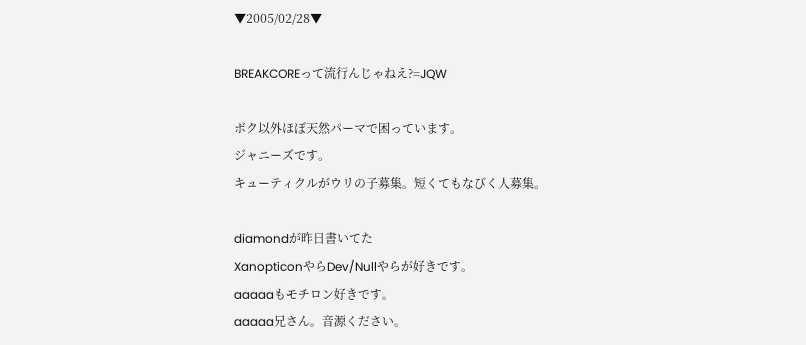▼2005/02/28▼

BREAKCOREって流行んじゃねえ?=JQW

ボク以外ほぼ天然パーマで困っています。
ジャニーズです。
キューティクルがウリの子募集。短くてもなびく人募集。

diamondが昨日書いてた
XanopticonやらDev/Nullやらが好きです。
aaaaaもモチロン好きです。
aaaaa兄さん。音源ください。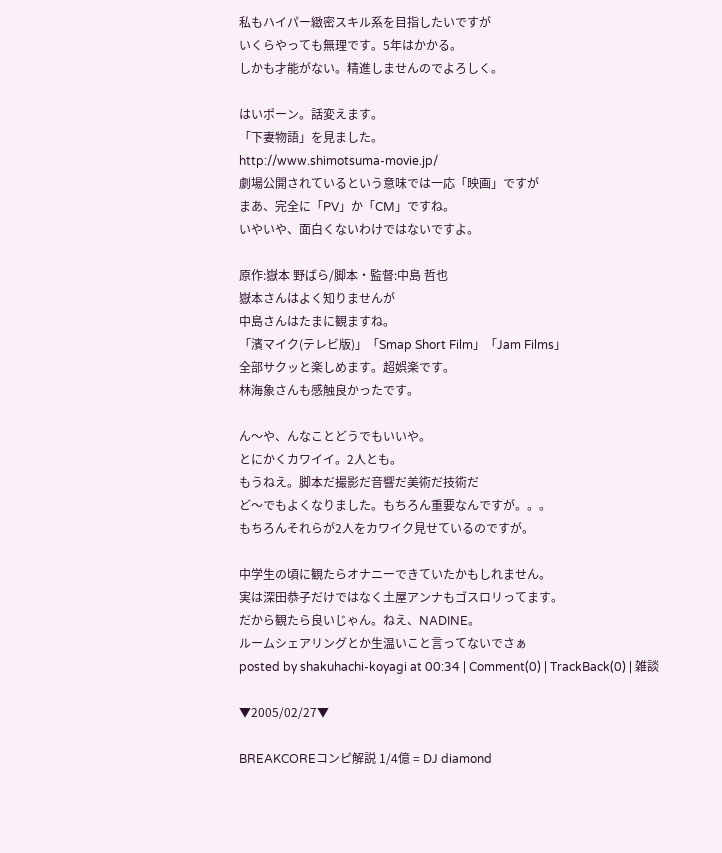私もハイパー緻密スキル系を目指したいですが
いくらやっても無理です。5年はかかる。
しかも才能がない。精進しませんのでよろしく。

はいポーン。話変えます。
「下妻物語」を見ました。
http://www.shimotsuma-movie.jp/
劇場公開されているという意味では一応「映画」ですが
まあ、完全に「PV」か「CM」ですね。
いやいや、面白くないわけではないですよ。

原作:嶽本 野ばら/脚本・監督:中島 哲也
嶽本さんはよく知りませんが
中島さんはたまに観ますね。
「濱マイク(テレビ版)」「Smap Short Film」「Jam Films」
全部サクッと楽しめます。超娯楽です。
林海象さんも感触良かったです。

ん〜や、んなことどうでもいいや。
とにかくカワイイ。2人とも。
もうねえ。脚本だ撮影だ音響だ美術だ技術だ
ど〜でもよくなりました。もちろん重要なんですが。。。
もちろんそれらが2人をカワイク見せているのですが。

中学生の頃に観たらオナニーできていたかもしれません。
実は深田恭子だけではなく土屋アンナもゴスロリってます。
だから観たら良いじゃん。ねえ、NADINE。
ルームシェアリングとか生温いこと言ってないでさぁ
posted by shakuhachi-koyagi at 00:34 | Comment(0) | TrackBack(0) | 雑談

▼2005/02/27▼

BREAKCOREコンピ解説 1/4億 = DJ diamond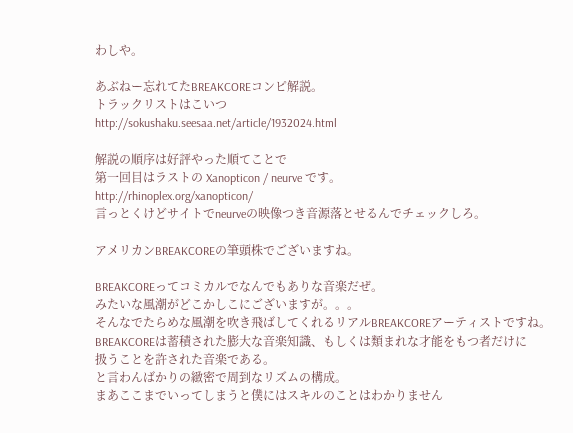わしや。

あぶねー忘れてたBREAKCOREコンピ解説。
トラックリストはこいつ
http://sokushaku.seesaa.net/article/1932024.html

解説の順序は好評やった順てことで
第一回目はラストの Xanopticon / neurve です。
http://rhinoplex.org/xanopticon/
言っとくけどサイトでneurveの映像つき音源落とせるんでチェックしろ。

アメリカンBREAKCOREの筆頭株でございますね。

BREAKCOREってコミカルでなんでもありな音楽だぜ。
みたいな風潮がどこかしこにございますが。。。
そんなでたらめな風潮を吹き飛ばしてくれるリアルBREAKCOREアーティストですね。
BREAKCOREは蓄積された膨大な音楽知識、もしくは類まれな才能をもつ者だけに
扱うことを許された音楽である。
と言わんばかりの緻密で周到なリズムの構成。
まあここまでいってしまうと僕にはスキルのことはわかりません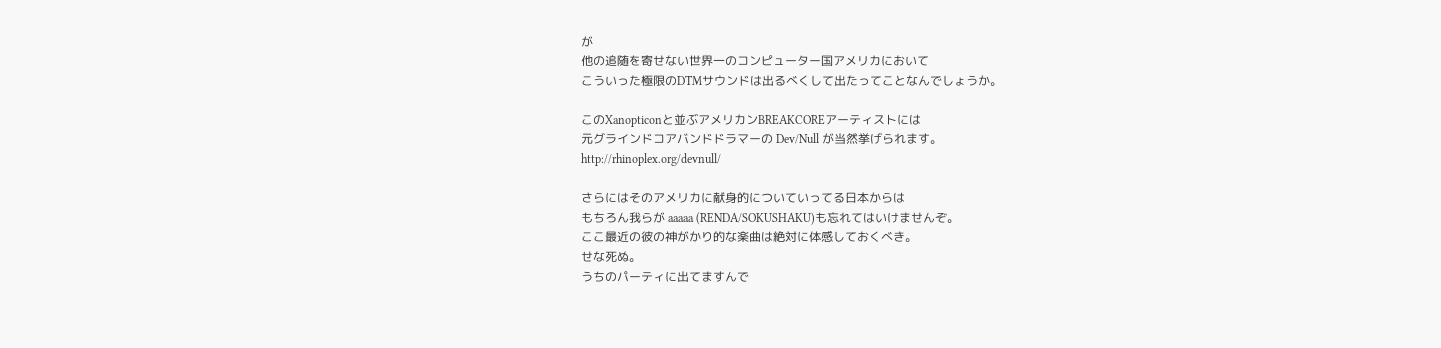が
他の追随を寄せない世界一のコンピューター国アメリカにおいて
こういった極限のDTMサウンドは出るべくして出たってことなんでしょうか。

このXanopticonと並ぶアメリカンBREAKCOREアーティストには
元グラインドコアバンドドラマーの Dev/Null が当然挙げられます。
http://rhinoplex.org/devnull/

さらにはそのアメリカに献身的についていってる日本からは
もちろん我らが aaaaa (RENDA/SOKUSHAKU)も忘れてはいけませんぞ。
ここ最近の彼の神がかり的な楽曲は絶対に体感しておくべき。
せな死ぬ。
うちのパーティに出てますんで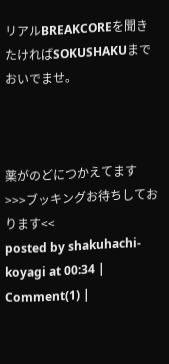リアルBREAKCOREを聞きたければSOKUSHAKUまでおいでませ。



薬がのどにつかえてます
>>>ブッキングお待ちしております<<
posted by shakuhachi-koyagi at 00:34 | Comment(1) |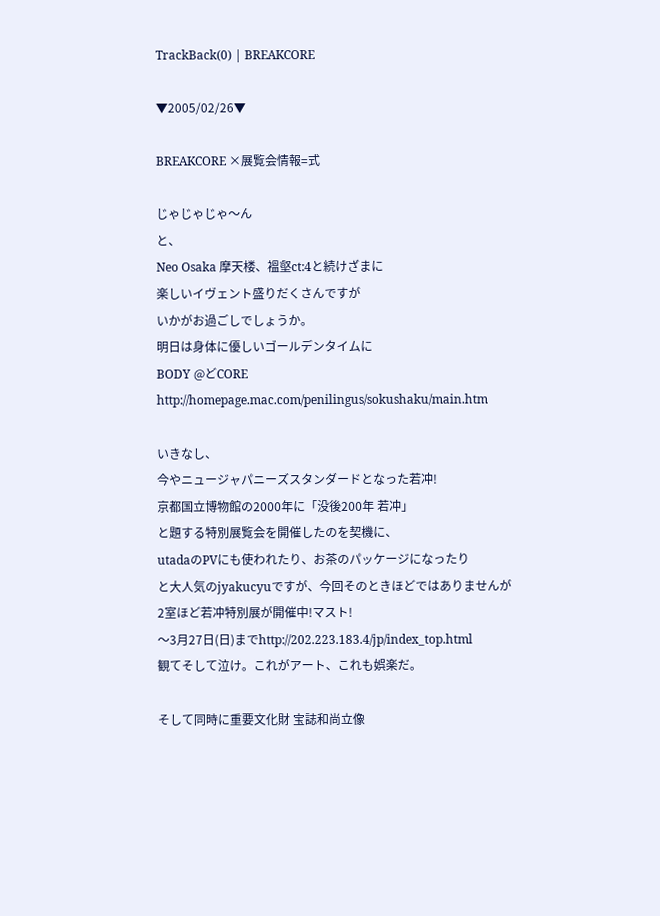TrackBack(0) | BREAKCORE

▼2005/02/26▼

BREAKCORE ×展覧会情報=式

じゃじゃじゃ〜ん
と、
Neo Osaka 摩天楼、褞壑ct:4と続けざまに
楽しいイヴェント盛りだくさんですが
いかがお過ごしでしょうか。
明日は身体に優しいゴールデンタイムに
BODY @どCORE
http://homepage.mac.com/penilingus/sokushaku/main.htm

いきなし、
今やニュージャパニーズスタンダードとなった若冲!
京都国立博物館の2000年に「没後200年 若冲」
と題する特別展覧会を開催したのを契機に、
utadaのPVにも使われたり、お茶のパッケージになったり
と大人気のjyakucyuですが、今回そのときほどではありませんが
2室ほど若冲特別展が開催中!マスト!
〜3月27日(日)までhttp://202.223.183.4/jp/index_top.html
観てそして泣け。これがアート、これも娯楽だ。

そして同時に重要文化財 宝誌和尚立像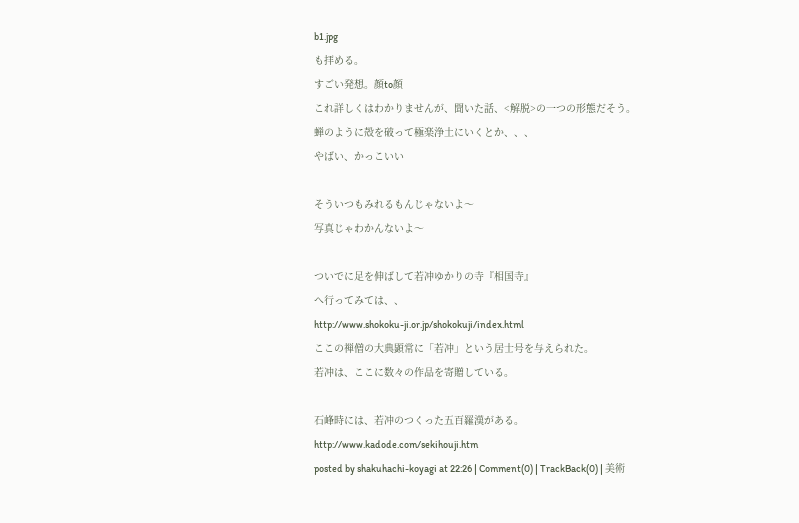b1.jpg
も拝める。
すごい発想。顔to顔
これ詳しくはわかりませんが、聞いた話、<解脱>の一つの形態だそう。
蝉のように殻を破って極楽浄土にいくとか、、、
やばい、かっこいい

そういつもみれるもんじゃないよ〜
写真じゃわかんないよ〜

ついでに足を伸ばして若冲ゆかりの寺『相国寺』
へ行ってみては、、
http://www.shokoku-ji.or.jp/shokokuji/index.html
ここの禅僧の大典顕常に「若冲」という居士号を与えられた。
若冲は、ここに数々の作品を寄贈している。

石峰時には、若冲のつくった五百羅漢がある。
http://www.kadode.com/sekihouji.htm
posted by shakuhachi-koyagi at 22:26 | Comment(0) | TrackBack(0) | 美術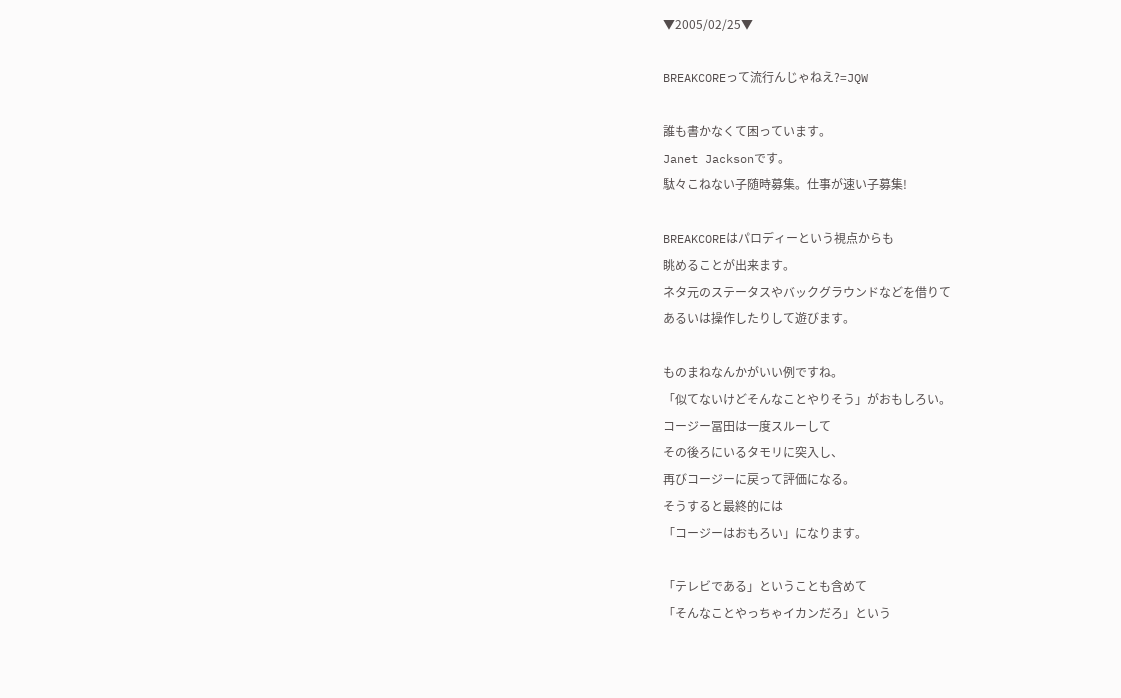▼2005/02/25▼

BREAKCOREって流行んじゃねえ?=JQW

誰も書かなくて困っています。
Janet Jacksonです。
駄々こねない子随時募集。仕事が速い子募集!

BREAKCOREはパロディーという視点からも
眺めることが出来ます。
ネタ元のステータスやバックグラウンドなどを借りて
あるいは操作したりして遊びます。

ものまねなんかがいい例ですね。
「似てないけどそんなことやりそう」がおもしろい。
コージー冨田は一度スルーして
その後ろにいるタモリに突入し、
再びコージーに戻って評価になる。
そうすると最終的には
「コージーはおもろい」になります。

「テレビである」ということも含めて
「そんなことやっちゃイカンだろ」という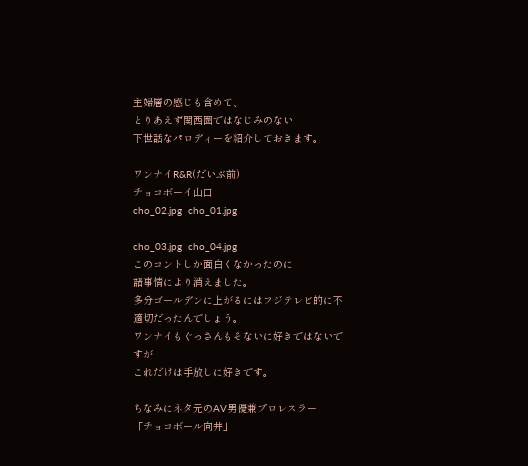主婦層の感じも含めて、
とりあえず関西圏ではなじみのない
下世話なパロディーを紹介しておきます。

ワンナイR&R(だいぶ前)
チョコボーイ山口
cho_02.jpg  cho_01.jpg

cho_03.jpg  cho_04.jpg
このコントしか面白くなかったのに
諸事情により消えました。
多分ゴールデンに上がるにはフジテレビ的に不適切だったんでしょう。
ワンナイもぐっさんもそないに好きではないですが
これだけは手放しに好きです。

ちなみにネタ元のAV男優兼プロレスラー
「チョコボール向井」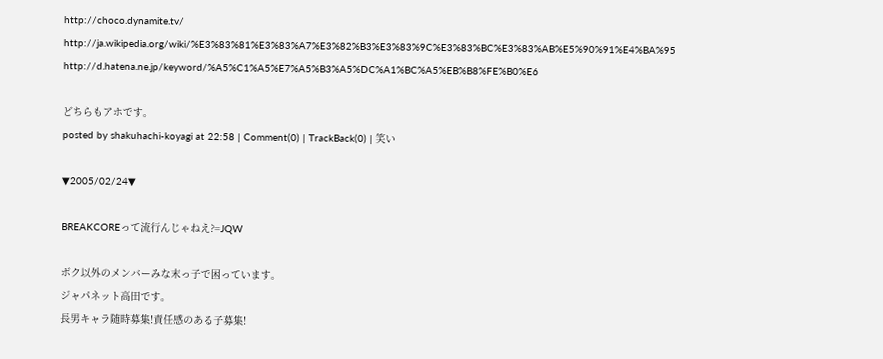http://choco.dynamite.tv/
http://ja.wikipedia.org/wiki/%E3%83%81%E3%83%A7%E3%82%B3%E3%83%9C%E3%83%BC%E3%83%AB%E5%90%91%E4%BA%95
http://d.hatena.ne.jp/keyword/%A5%C1%A5%E7%A5%B3%A5%DC%A1%BC%A5%EB%B8%FE%B0%E6

どちらもアホです。
posted by shakuhachi-koyagi at 22:58 | Comment(0) | TrackBack(0) | 笑い

▼2005/02/24▼

BREAKCOREって流行んじゃねえ?=JQW

ボク以外のメンバーみな末っ子で困っています。
ジャパネット高田です。
長男キャラ随時募集!責任感のある子募集!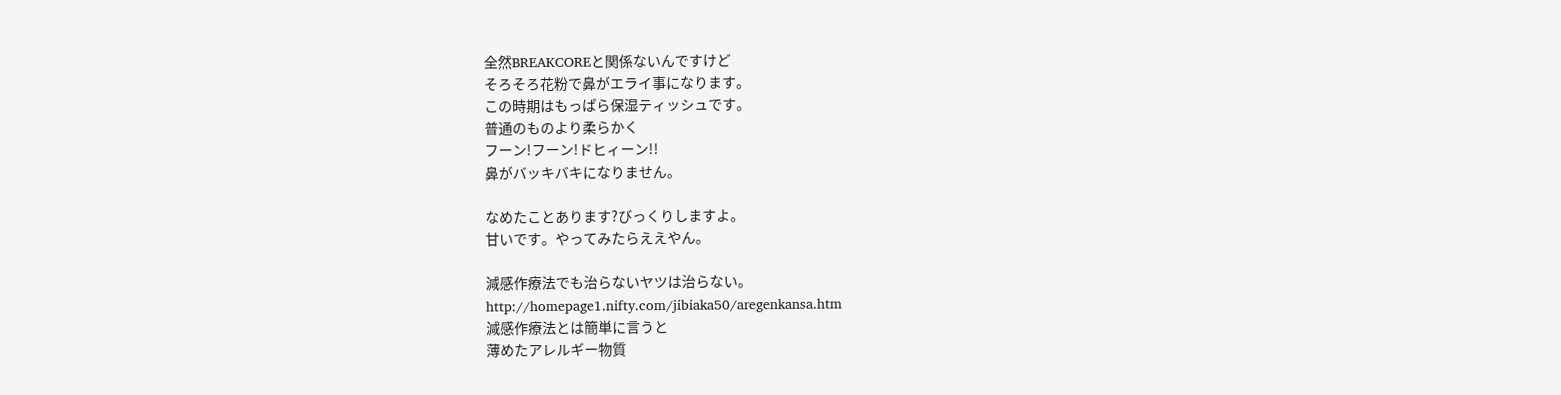全然BREAKCOREと関係ないんですけど
そろそろ花粉で鼻がエライ事になります。
この時期はもっぱら保湿ティッシュです。
普通のものより柔らかく
フーン!フーン!ドヒィーン!!
鼻がバッキバキになりません。

なめたことあります?びっくりしますよ。
甘いです。やってみたらええやん。

減感作療法でも治らないヤツは治らない。
http://homepage1.nifty.com/jibiaka50/aregenkansa.htm
減感作療法とは簡単に言うと
薄めたアレルギー物質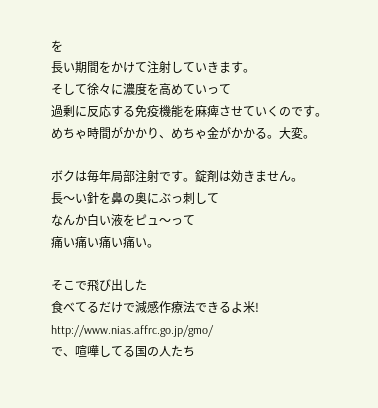を
長い期間をかけて注射していきます。
そして徐々に濃度を高めていって
過剰に反応する免疫機能を麻痺させていくのです。
めちゃ時間がかかり、めちゃ金がかかる。大変。

ボクは毎年局部注射です。錠剤は効きません。
長〜い針を鼻の奥にぶっ刺して
なんか白い液をピュ〜って
痛い痛い痛い痛い。

そこで飛び出した
食べてるだけで減感作療法できるよ米!
http://www.nias.affrc.go.jp/gmo/
で、喧嘩してる国の人たち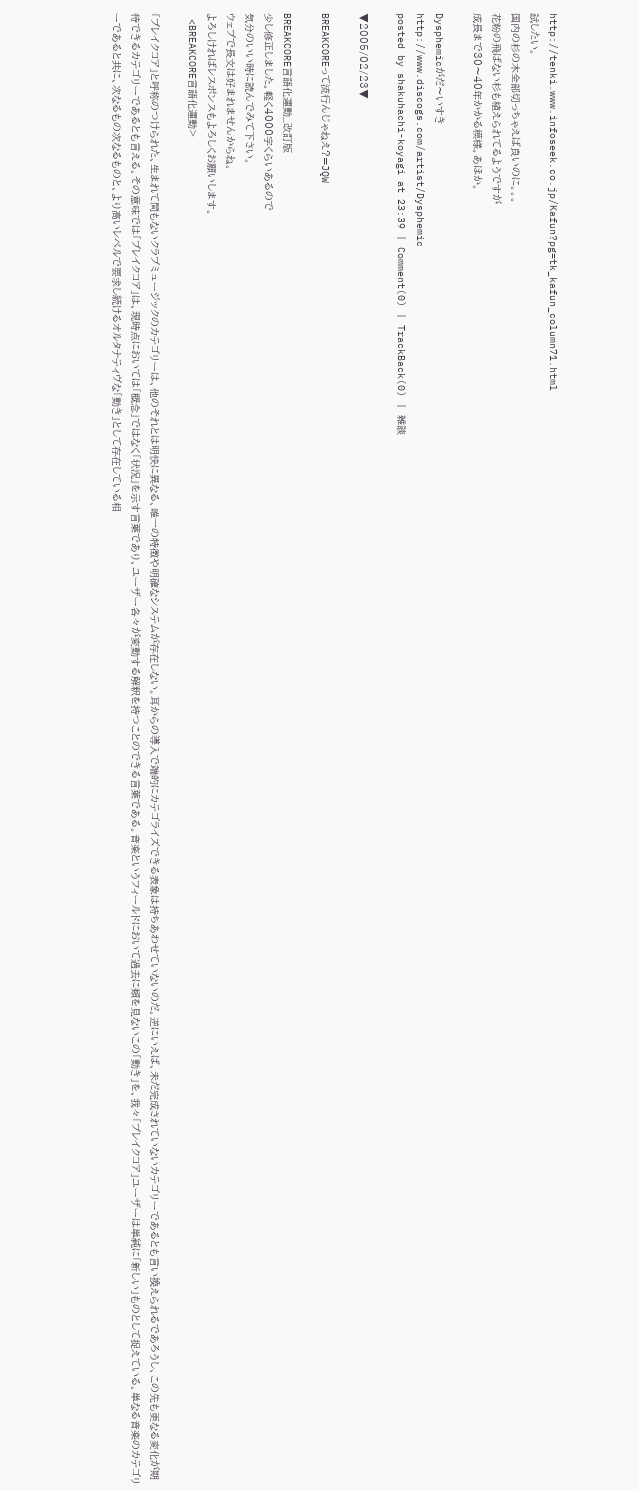http://tenki.www.infoseek.co.jp/Kafun?pg=tk_kafun_column71.html
試したい。
国内の杉の木全部切っちゃえば良いのに。。。
花粉の飛ばない杉も植えられてるようですが
成長まで30〜40年かかる模様。あほか。

Dysphemicがだ〜いすき
http://www.discogs.com/artist/Dysphemic
posted by shakuhachi-koyagi at 23:39 | Comment(0) | TrackBack(0) | 雑談

▼2005/02/23▼

BREAKCOREって流行んじゃねえ?=JQW

BREAKCORE言語化運動_改訂版
少し修正しました。軽く4000字くらいあるので
気分のいい時に読んでみて下さい。
ウェブで長文は好まれませんからね。
よろしければレスポンスもよろしくお願いします。
 <BREAKCORE言語化運動>

「ブレイクコア」と呼称のつけられた、生まれて間もないクラブミュージックのカテゴリーは、他のそれとは明快に異なる、唯一の特徴や明確なシステムが存在しない。耳からの導入で端的にカテゴライズできる表象は持ちあわせていないのだ。逆にいえば、未だ完成されていないカテゴリーであるとも言い換えられるであろうし、この先も更なる変化が期待できるカテゴリーであるとも言える。その意味では「ブレイクコア」は、現時点においては「概念」ではなく「状況」を示す言葉であり、ユーザー各々が変動する解釈を持つことのできる言葉である。音楽というフィールドにおいて過去に類を見ないこの「動き」を、我々「ブレイクコア」ユーザーは単純に「新しい」ものとして捉えている。単なる音楽のカテゴリーであると共に、次なるもの次なるものと、より高いレベルで要求し続けるオルタナティヴな「動き」として存在している相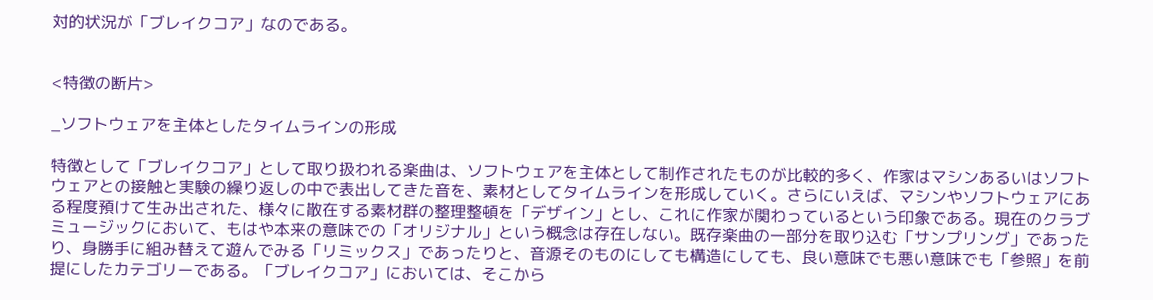対的状況が「ブレイクコア」なのである。


<特徴の断片>

_ソフトウェアを主体としたタイムラインの形成

特徴として「ブレイクコア」として取り扱われる楽曲は、ソフトウェアを主体として制作されたものが比較的多く、作家はマシンあるいはソフトウェアとの接触と実験の繰り返しの中で表出してきた音を、素材としてタイムラインを形成していく。さらにいえば、マシンやソフトウェアにある程度預けて生み出された、様々に散在する素材群の整理整頓を「デザイン」とし、これに作家が関わっているという印象である。現在のクラブミュージックにおいて、もはや本来の意味での「オリジナル」という概念は存在しない。既存楽曲の一部分を取り込む「サンプリング」であったり、身勝手に組み替えて遊んでみる「リミックス」であったりと、音源そのものにしても構造にしても、良い意味でも悪い意味でも「参照」を前提にしたカテゴリーである。「ブレイクコア」においては、そこから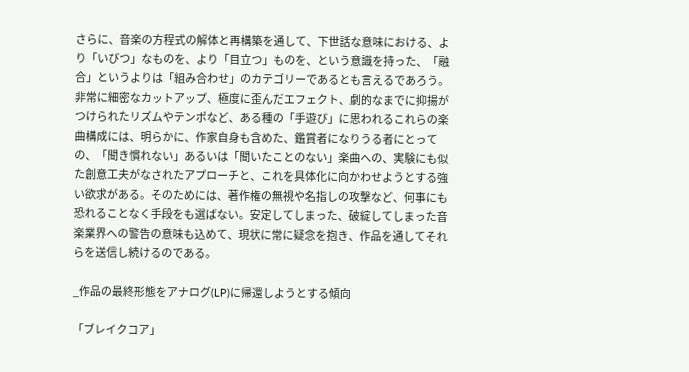さらに、音楽の方程式の解体と再構築を通して、下世話な意味における、より「いびつ」なものを、より「目立つ」ものを、という意識を持った、「融合」というよりは「組み合わせ」のカテゴリーであるとも言えるであろう。 非常に細密なカットアップ、極度に歪んだエフェクト、劇的なまでに抑揚がつけられたリズムやテンポなど、ある種の「手遊び」に思われるこれらの楽曲構成には、明らかに、作家自身も含めた、鑑賞者になりうる者にとっての、「聞き慣れない」あるいは「聞いたことのない」楽曲への、実験にも似た創意工夫がなされたアプローチと、これを具体化に向かわせようとする強い欲求がある。そのためには、著作権の無視や名指しの攻撃など、何事にも恐れることなく手段をも選ばない。安定してしまった、破綻してしまった音楽業界への警告の意味も込めて、現状に常に疑念を抱き、作品を通してそれらを送信し続けるのである。

_作品の最終形態をアナログ(LP)に帰還しようとする傾向

「ブレイクコア」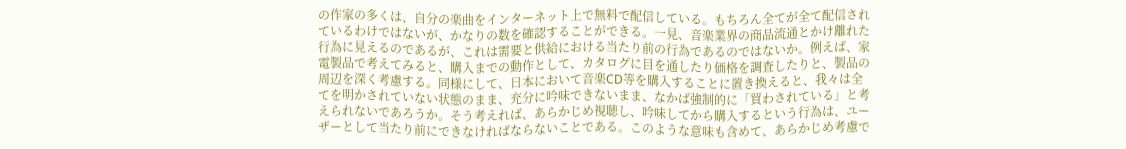の作家の多くは、自分の楽曲をインターネット上で無料で配信している。もちろん全てが全て配信されているわけではないが、かなりの数を確認することができる。一見、音楽業界の商品流通とかけ離れた行為に見えるのであるが、これは需要と供給における当たり前の行為であるのではないか。例えば、家電製品で考えてみると、購入までの動作として、カタログに目を通したり価格を調査したりと、製品の周辺を深く考慮する。同様にして、日本において音楽CD等を購入することに置き換えると、我々は全てを明かされていない状態のまま、充分に吟味できないまま、なかば強制的に「買わされている」と考えられないであろうか。そう考えれば、あらかじめ視聴し、吟味してから購入するという行為は、ユーザーとして当たり前にできなければならないことである。このような意味も含めて、あらかじめ考慮で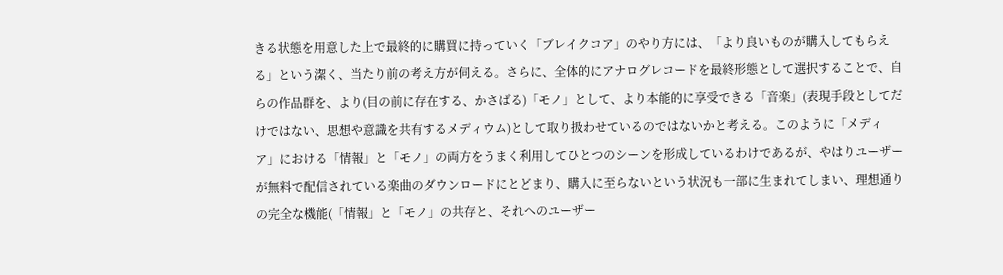きる状態を用意した上で最終的に購買に持っていく「ブレイクコア」のやり方には、「より良いものが購入してもらえる」という潔く、当たり前の考え方が伺える。さらに、全体的にアナログレコードを最終形態として選択することで、自らの作品群を、より(目の前に存在する、かさばる)「モノ」として、より本能的に享受できる「音楽」(表現手段としてだけではない、思想や意識を共有するメディウム)として取り扱わせているのではないかと考える。このように「メディア」における「情報」と「モノ」の両方をうまく利用してひとつのシーンを形成しているわけであるが、やはりユーザーが無料で配信されている楽曲のダウンロードにとどまり、購入に至らないという状況も一部に生まれてしまい、理想通りの完全な機能(「情報」と「モノ」の共存と、それへのユーザー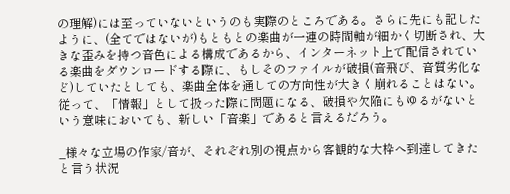の理解)には至っていないというのも実際のところである。さらに先にも記したように、(全てではないが)もともとの楽曲が一連の時間軸が細かく切断され、大きな歪みを持つ音色による構成であるから、インターネット上で配信されている楽曲をダウンロードする際に、もしそのファイルが破損(音飛び、音質劣化など)していたとしても、楽曲全体を通しての方向性が大きく崩れることはない。従って、「情報」として扱った際に問題になる、破損や欠陥にもゆるがないという意味においても、新しい「音楽」であると言えるだろう。

_様々な立場の作家/音が、それぞれ別の視点から客観的な大枠へ到達してきたと言う状況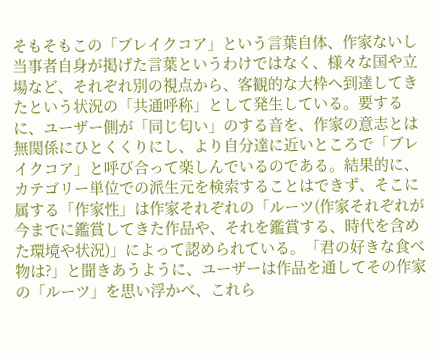そもそもこの「ブレイクコア」という言葉自体、作家ないし当事者自身が掲げた言葉というわけではなく、様々な国や立場など、それぞれ別の視点から、客観的な大枠へ到達してきたという状況の「共通呼称」として発生している。要するに、ユーザー側が「同じ匂い」のする音を、作家の意志とは無関係にひとくくりにし、より自分達に近いところで「ブレイクコア」と呼び合って楽しんでいるのである。結果的に、カテゴリー単位での派生元を検索することはできず、そこに属する「作家性」は作家それぞれの「ルーツ(作家それぞれが今までに鑑賞してきた作品や、それを鑑賞する、時代を含めた環境や状況)」によって認められている。「君の好きな食べ物は?」と聞きあうように、ユーザーは作品を通してその作家の「ルーツ」を思い浮かべ、これら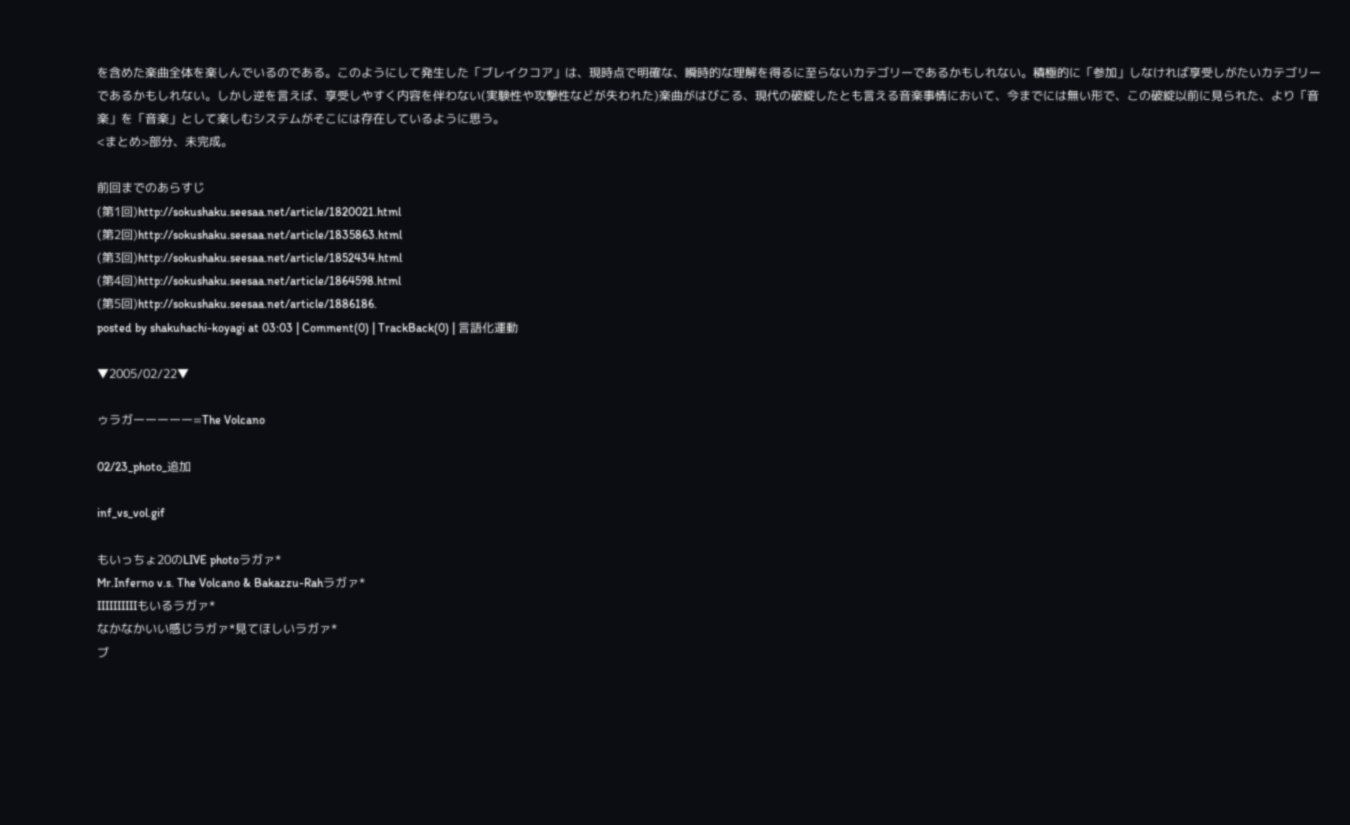を含めた楽曲全体を楽しんでいるのである。このようにして発生した「ブレイクコア」は、現時点で明確な、瞬時的な理解を得るに至らないカテゴリーであるかもしれない。積極的に「参加」しなければ享受しがたいカテゴリーであるかもしれない。しかし逆を言えば、享受しやすく内容を伴わない(実験性や攻撃性などが失われた)楽曲がはびこる、現代の破綻したとも言える音楽事情において、今までには無い形で、この破綻以前に見られた、より「音楽」を「音楽」として楽しむシステムがそこには存在しているように思う。
<まとめ>部分、未完成。

前回までのあらすじ
(第1回)http://sokushaku.seesaa.net/article/1820021.html
(第2回)http://sokushaku.seesaa.net/article/1835863.html
(第3回)http://sokushaku.seesaa.net/article/1852434.html
(第4回)http://sokushaku.seesaa.net/article/1864598.html
(第5回)http://sokushaku.seesaa.net/article/1886186.
posted by shakuhachi-koyagi at 03:03 | Comment(0) | TrackBack(0) | 言語化運動

▼2005/02/22▼

ゥラガーーーーー=The Volcano

02/23_photo_追加

inf_vs_vol.gif

もいっちょ20のLIVE photoラガァ*
Mr.Inferno v.s. The Volcano & Bakazzu-Rahラガァ*
IIIIIIIIIIもいるラガァ*
なかなかいい感じラガァ*見てほしいラガァ*
ブ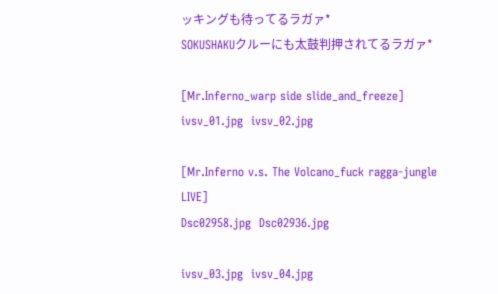ッキングも待ってるラガァ*
SOKUSHAKUクルーにも太鼓判押されてるラガァ*

[Mr.Inferno_warp side slide_and_freeze]
ivsv_01.jpg  ivsv_02.jpg

[Mr.Inferno v.s. The Volcano_fuck ragga-jungle LIVE]
Dsc02958.jpg  Dsc02936.jpg

ivsv_03.jpg  ivsv_04.jpg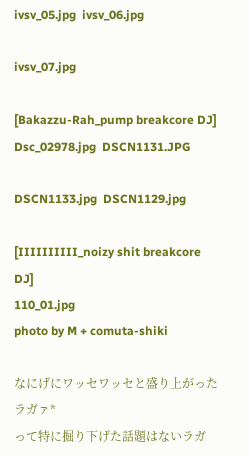ivsv_05.jpg  ivsv_06.jpg

ivsv_07.jpg

[Bakazzu-Rah_pump breakcore DJ]
Dsc_02978.jpg  DSCN1131.JPG

DSCN1133.jpg  DSCN1129.jpg

[IIIIIIIIII_noizy shit breakcore DJ]
110_01.jpg
photo by M + comuta-shiki

なにげにワッセワッセと盛り上がったラガァ*
って特に掘り下げた話題はないラガ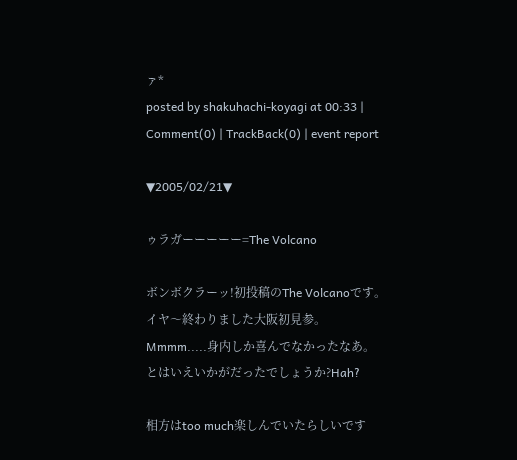ァ*
posted by shakuhachi-koyagi at 00:33 | Comment(0) | TrackBack(0) | event report

▼2005/02/21▼

ゥラガーーーーー=The Volcano

ボンボクラーッ!初投稿のThe Volcanoです。
イヤ〜終わりました大阪初見参。
Mmmm.....身内しか喜んでなかったなあ。
とはいえいかがだったでしょうか?Hah?

相方はtoo much楽しんでいたらしいです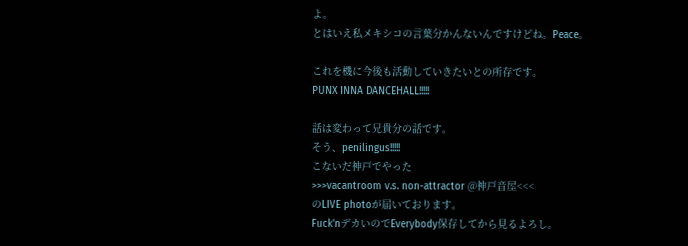よ。
とはいえ私メキシコの言葉分かんないんですけどね。Peace。

これを機に今後も活動していきたいとの所存です。
PUNX INNA DANCEHALL!!!!!

話は変わって兄貴分の話です。
そう、penilingus!!!!!
こないだ神戸でやった
>>>vacantroom v.s. non-attractor @神戸音屋<<<
のLIVE photoが届いております。
Fuck'nデカいのでEverybody保存してから見るよろし。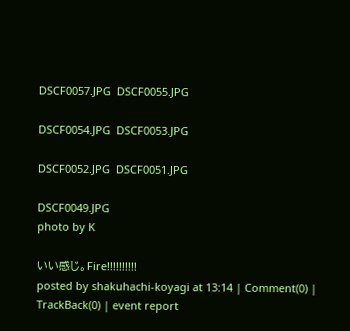DSCF0057.JPG  DSCF0055.JPG

DSCF0054.JPG  DSCF0053.JPG

DSCF0052.JPG  DSCF0051.JPG

DSCF0049.JPG
photo by K

いい感じ。Fire!!!!!!!!!!
posted by shakuhachi-koyagi at 13:14 | Comment(0) | TrackBack(0) | event report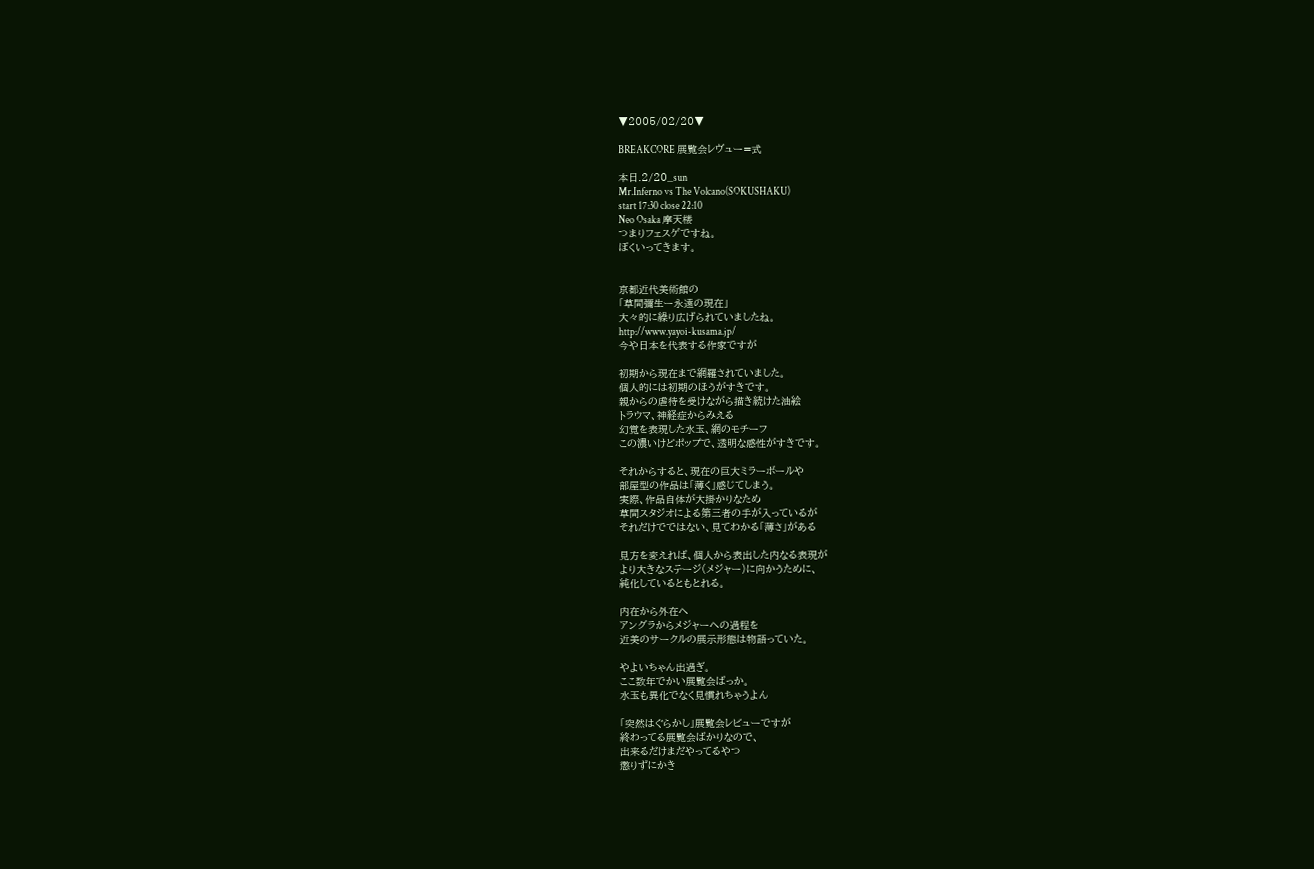▼2005/02/20▼

BREAKCORE 展覧会レヴュー=式

本日.2/20_sun
Mr.Inferno vs The Volcano(SOKUSHAKU)
start 17:30 close 22:10
Neo Osaka 摩天楼
つまりフェスゲですね。
ぼくいってきます。


京都近代美術館の
「草間彌生ー永遠の現在」
大々的に繰り広げられていましたね。
http://www.yayoi-kusama.jp/
今や日本を代表する作家ですが

初期から現在まで網羅されていました。
個人的には初期のほうがすきです。
親からの虐待を受けながら描き続けた油絵
トラウマ、神経症からみえる
幻覚を表現した水玉、網のモチーフ
この濃いけどポップで、透明な感性がすきです。

それからすると、現在の巨大ミラーボールや
部屋型の作品は「薄く」感じてしまう。
実際、作品自体が大掛かりなため
草間スタジオによる第三者の手が入っているが
それだけでではない、見てわかる「薄さ」がある

見方を変えれば、個人から表出した内なる表現が
より大きなステージ(メジャー)に向かうために、
純化しているともとれる。

内在から外在へ
アングラからメジャーへの過程を
近美のサークルの展示形態は物語っていた。

やよいちゃん出過ぎ。
ここ数年でかい展覧会ばっか。
水玉も異化でなく見慣れちゃうよん

「突然はぐらかし」展覧会レビューですが
終わってる展覧会ばかりなので、
出来るだけまだやってるやつ
懲りずにかき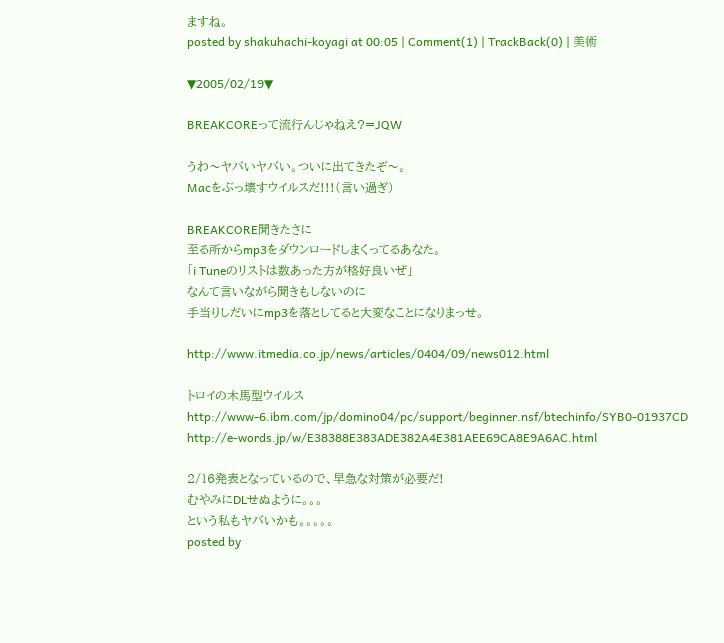ますね。
posted by shakuhachi-koyagi at 00:05 | Comment(1) | TrackBack(0) | 美術

▼2005/02/19▼

BREAKCOREって流行んじゃねえ?=JQW

うわ〜ヤバいヤバい。ついに出てきたぞ〜。
Macをぶっ壊すウイルスだ!!!(言い過ぎ)

BREAKCORE聞きたさに
至る所からmp3をダウンロードしまくってるあなた。
「i Tuneのリストは数あった方が格好良いぜ」
なんて言いながら聞きもしないのに
手当りしだいにmp3を落としてると大変なことになりまっせ。

http://www.itmedia.co.jp/news/articles/0404/09/news012.html

トロイの木馬型ウイルス
http://www-6.ibm.com/jp/domino04/pc/support/beginner.nsf/btechinfo/SYB0-01937CD
http://e-words.jp/w/E38388E383ADE382A4E381AEE69CA8E9A6AC.html

2/16発表となっているので、早急な対策が必要だ!
むやみにDLせぬように。。。
という私もヤバいかも。。。。。
posted by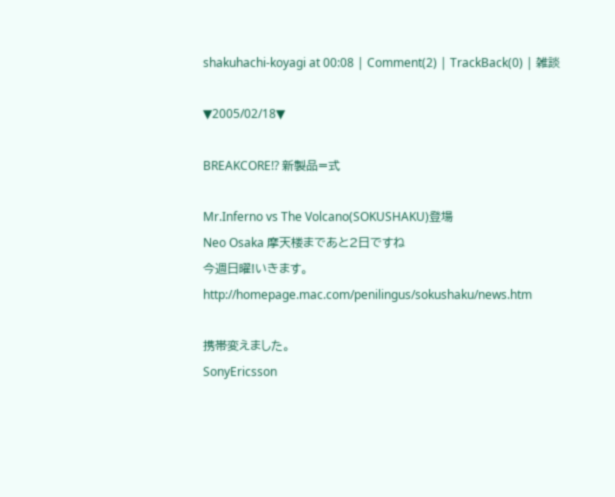shakuhachi-koyagi at 00:08 | Comment(2) | TrackBack(0) | 雑談

▼2005/02/18▼

BREAKCORE!? 新製品=式

Mr.Inferno vs The Volcano(SOKUSHAKU)登場
Neo Osaka 摩天楼まであと2日ですね
今週日曜!いきます。
http://homepage.mac.com/penilingus/sokushaku/news.htm

携帯変えました。
SonyEricsson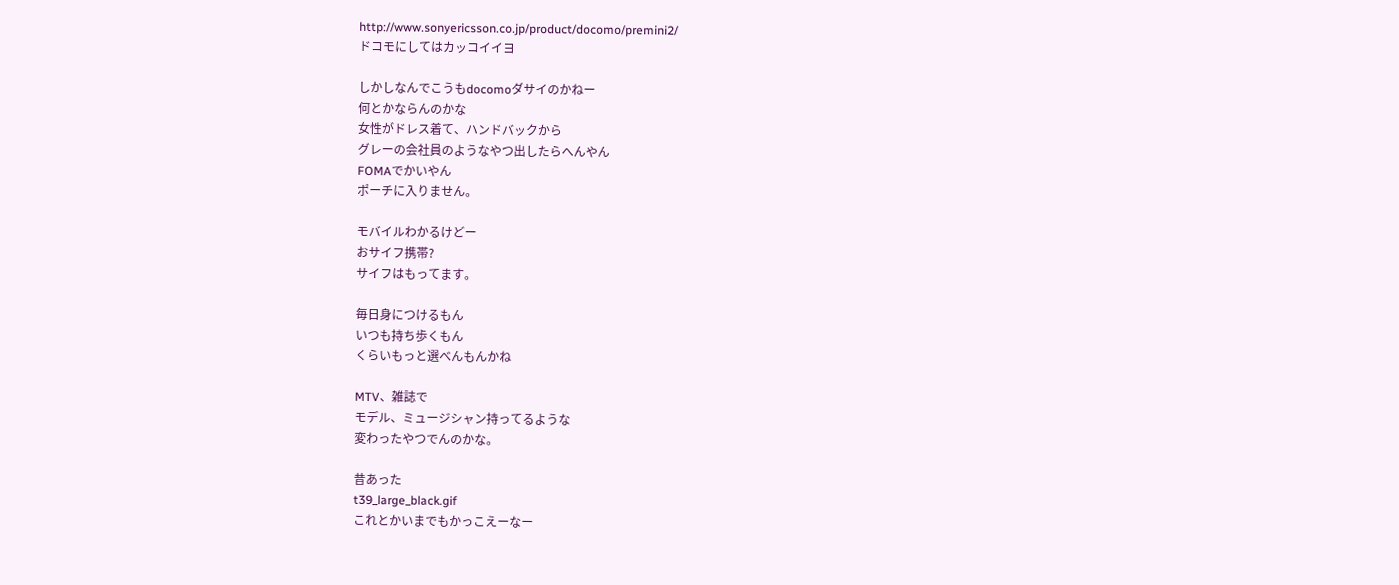http://www.sonyericsson.co.jp/product/docomo/premini2/
ドコモにしてはカッコイイヨ

しかしなんでこうもdocomoダサイのかねー
何とかならんのかな
女性がドレス着て、ハンドバックから
グレーの会社員のようなやつ出したらへんやん
FOMAでかいやん
ポーチに入りません。

モバイルわかるけどー
おサイフ携帯?
サイフはもってます。

毎日身につけるもん
いつも持ち歩くもん
くらいもっと選べんもんかね

MTV、雑誌で
モデル、ミュージシャン持ってるような
変わったやつでんのかな。

昔あった
t39_large_black.gif
これとかいまでもかっこえーなー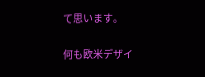て思います。

何も欧米デザイ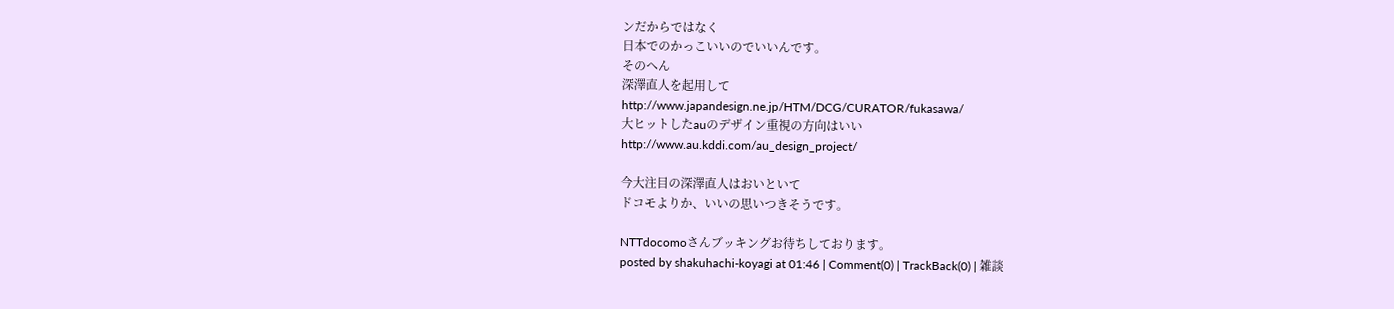ンだからではなく
日本でのかっこいいのでいいんです。
そのへん
深澤直人を起用して
http://www.japandesign.ne.jp/HTM/DCG/CURATOR/fukasawa/
大ヒットしたauのデザイン重視の方向はいい
http://www.au.kddi.com/au_design_project/

今大注目の深澤直人はおいといて
ドコモよりか、いいの思いつきそうです。

NTTdocomoさんブッキングお待ちしております。
posted by shakuhachi-koyagi at 01:46 | Comment(0) | TrackBack(0) | 雑談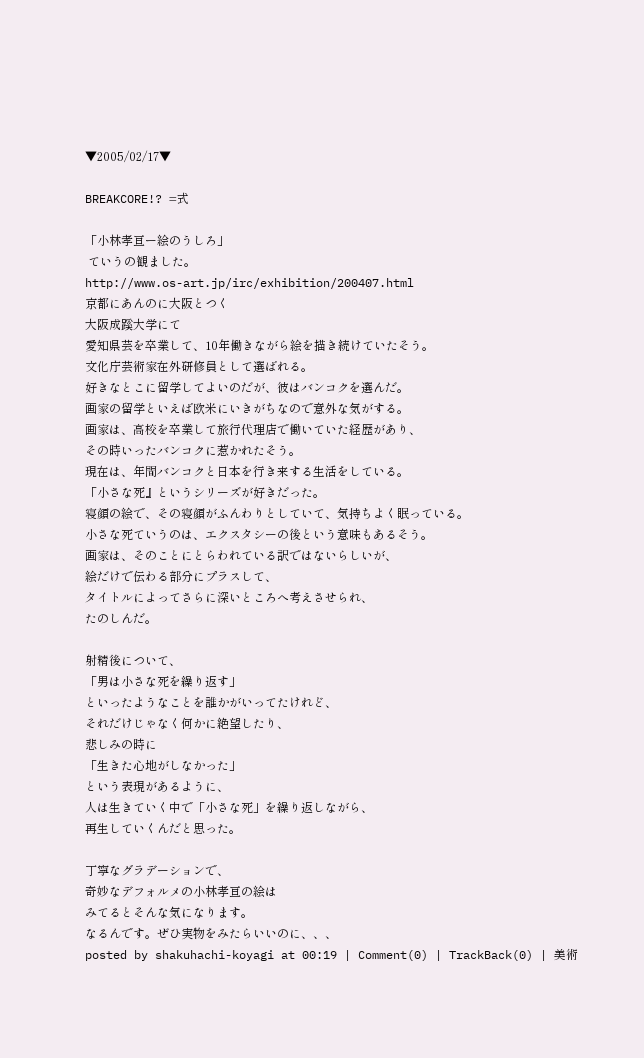▼2005/02/17▼

BREAKCORE!? =式

「小林孝亘ー絵のうしろ」
 ていうの観ました。
http://www.os-art.jp/irc/exhibition/200407.html
京都にあんのに大阪とつく
大阪成蹊大学にて
愛知県芸を卒業して、10年働きながら絵を描き続けていたそう。
文化庁芸術家在外研修員として選ばれる。
好きなとこに留学してよいのだが、彼はバンコクを選んだ。
画家の留学といえば欧米にいきがちなので意外な気がする。
画家は、高校を卒業して旅行代理店で働いていた経歴があり、
その時いったバンコクに惹かれたそう。
現在は、年間バンコクと日本を行き来する生活をしている。
「小さな死』というシリーズが好きだった。
寝顔の絵で、その寝顔がふんわりとしていて、気持ちよく眠っている。
小さな死ていうのは、エクスタシーの後という意味もあるそう。
画家は、そのことにとらわれている訳ではないらしいが、
絵だけで伝わる部分にプラスして、
タイトルによってさらに深いところへ考えさせられ、
たのしんだ。

射精後について、
「男は小さな死を繰り返す」
といったようなことを誰かがいってたけれど、
それだけじゃなく何かに絶望したり、
悲しみの時に
「生きた心地がしなかった」
という表現があるように、
人は生きていく中で「小さな死」を繰り返しながら、
再生していくんだと思った。

丁寧なグラデーションで、
奇妙なデフォルメの小林孝亘の絵は
みてるとそんな気になります。
なるんです。ぜひ実物をみたらいいのに、、、
posted by shakuhachi-koyagi at 00:19 | Comment(0) | TrackBack(0) | 美術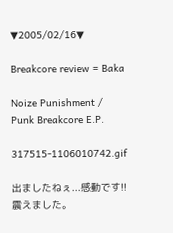▼2005/02/16▼

Breakcore review = Baka

Noize Punishment / Punk Breakcore E.P.

317515-1106010742.gif

出ましたねぇ...感動です!!
震えました。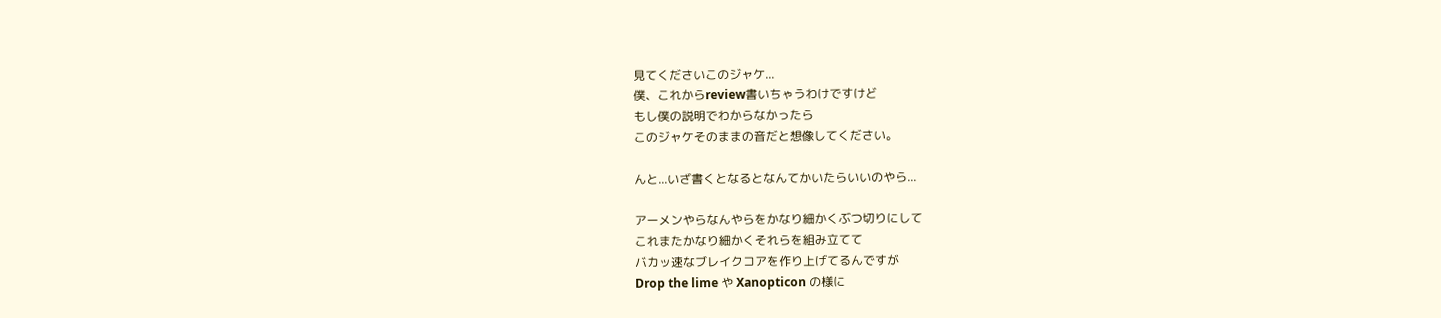見てくださいこのジャケ...
僕、これからreview書いちゃうわけですけど
もし僕の説明でわからなかったら
このジャケそのままの音だと想像してください。

んと...いざ書くとなるとなんてかいたらいいのやら...

アーメンやらなんやらをかなり細かくぶつ切りにして
これまたかなり細かくそれらを組み立てて
バカッ速なブレイクコアを作り上げてるんですが
Drop the lime や Xanopticon の様に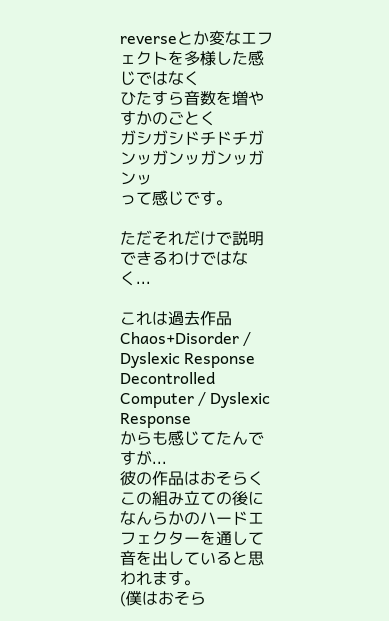reverseとか変なエフェクトを多様した感じではなく
ひたすら音数を増やすかのごとく
ガシガシドチドチガンッガンッガンッガンッ
って感じです。

ただそれだけで説明できるわけではなく...

これは過去作品
Chaos+Disorder / Dyslexic Response
Decontrolled Computer / Dyslexic Response
からも感じてたんですが...
彼の作品はおそらくこの組み立ての後に
なんらかのハードエフェクターを通して音を出していると思われます。
(僕はおそら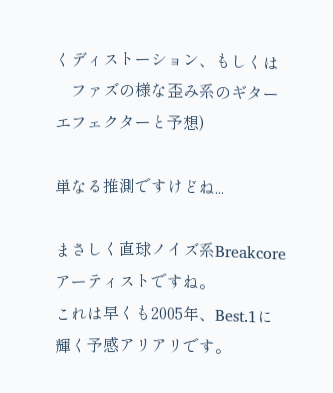くディストーション、もしくは
    ファズの様な歪み系のギターエフェクターと予想)

単なる推測ですけどね...

まさしく直球ノイズ系Breakcoreアーティストですね。
これは早くも2005年、Best.1に輝く予感アリアリです。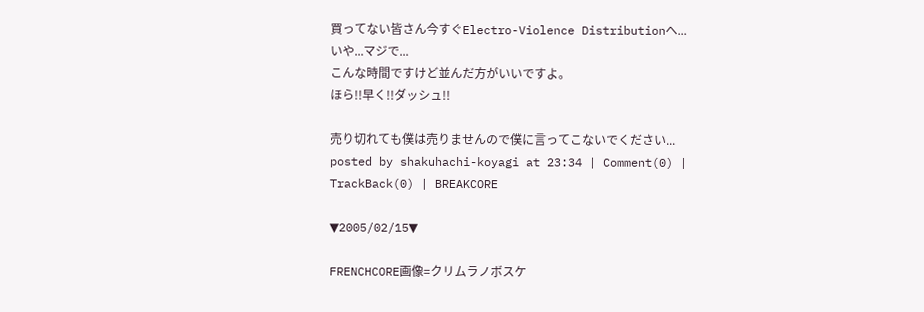買ってない皆さん今すぐElectro-Violence Distributionへ...
いや...マジで...
こんな時間ですけど並んだ方がいいですよ。
ほら!!早く!!ダッシュ!!

売り切れても僕は売りませんので僕に言ってこないでください...
posted by shakuhachi-koyagi at 23:34 | Comment(0) | TrackBack(0) | BREAKCORE

▼2005/02/15▼

FRENCHCORE画像=クリムラノボスケ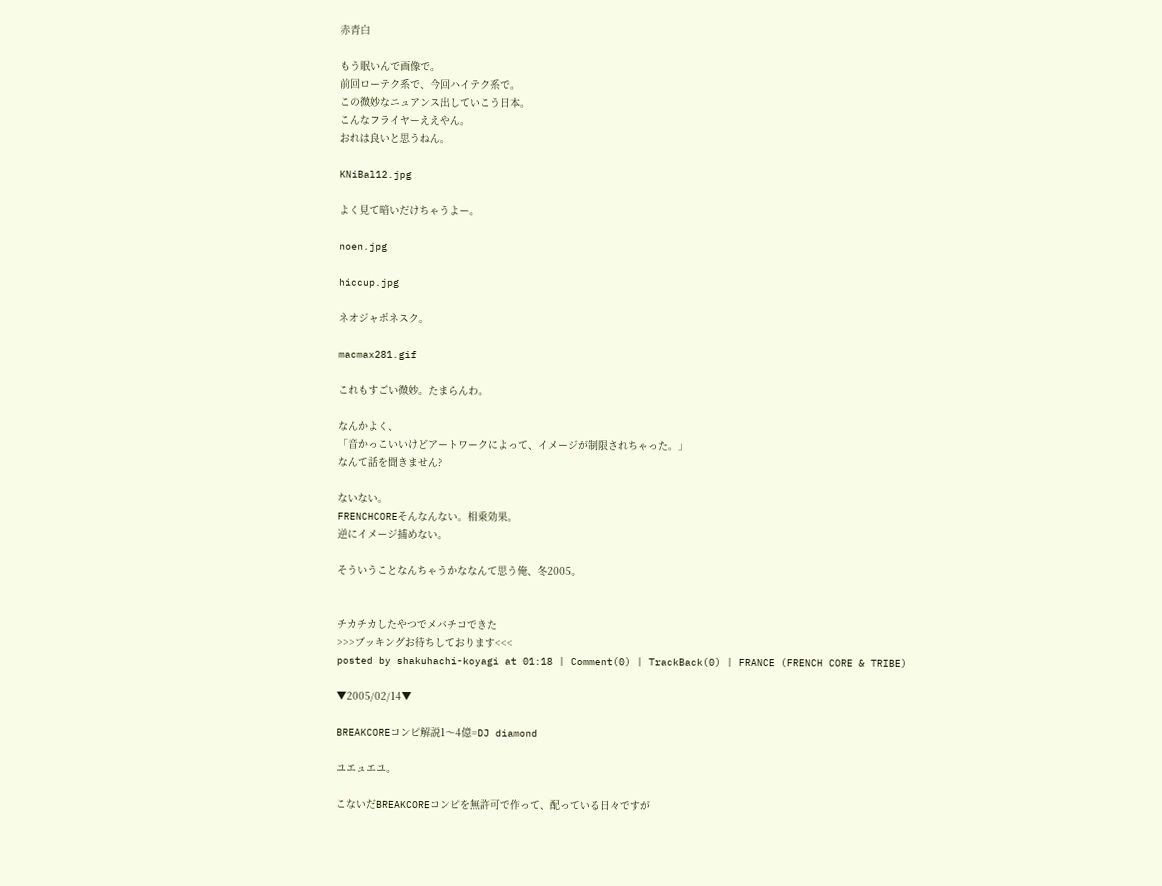赤青白

もう眠いんで画像で。
前回ローテク系で、今回ハイテク系で。
この微妙なニュアンス出していこう日本。
こんなフライヤーええやん。
おれは良いと思うねん。

KNiBal12.jpg

よく見て暗いだけちゃうよー。

noen.jpg

hiccup.jpg

ネオジャポネスク。

macmax281.gif

これもすごい微妙。たまらんわ。

なんかよく、
「音かっこいいけどアートワークによって、イメージが制限されちゃった。」
なんて話を聞きません?

ないない。
FRENCHCOREそんなんない。相乗効果。
逆にイメージ捕めない。

そういうことなんちゃうかななんて思う俺、冬2005。


チカチカしたやつでメバチコできた
>>>ブッキングお待ちしております<<<
posted by shakuhachi-koyagi at 01:18 | Comment(0) | TrackBack(0) | FRANCE (FRENCH CORE & TRIBE)

▼2005/02/14▼

BREAKCOREコンピ解説1〜4億=DJ diamond

ユエュエユ。

こないだBREAKCOREコンピを無許可で作って、配っている日々ですが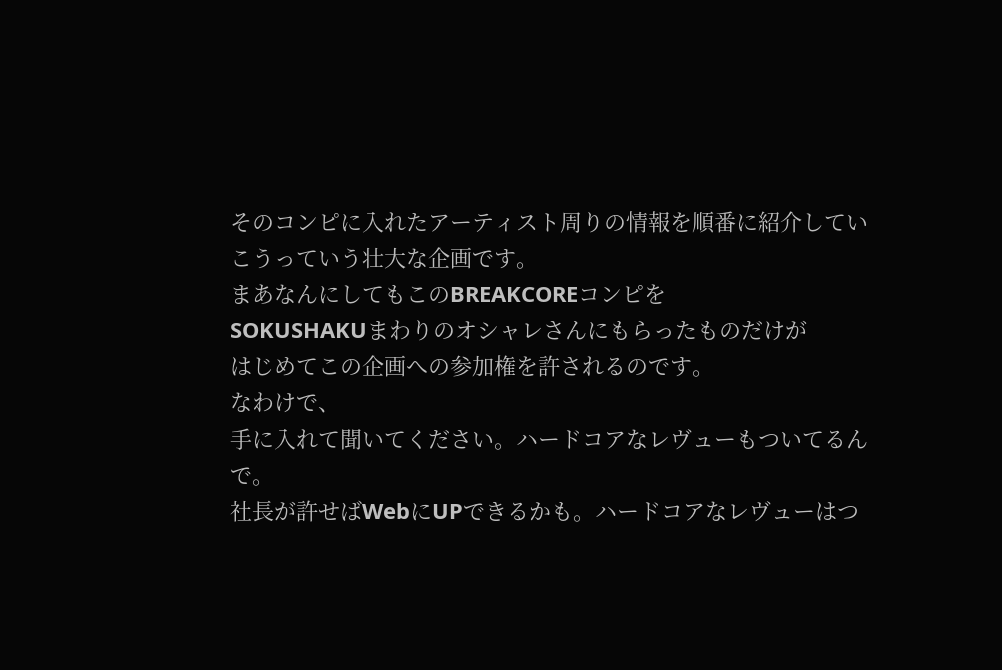そのコンピに入れたアーティスト周りの情報を順番に紹介していこうっていう壮大な企画です。
まあなんにしてもこのBREAKCOREコンピを
SOKUSHAKUまわりのオシャレさんにもらったものだけが
はじめてこの企画への参加権を許されるのです。
なわけで、
手に入れて聞いてください。ハードコアなレヴューもついてるんで。
社長が許せばWebにUPできるかも。ハードコアなレヴューはつ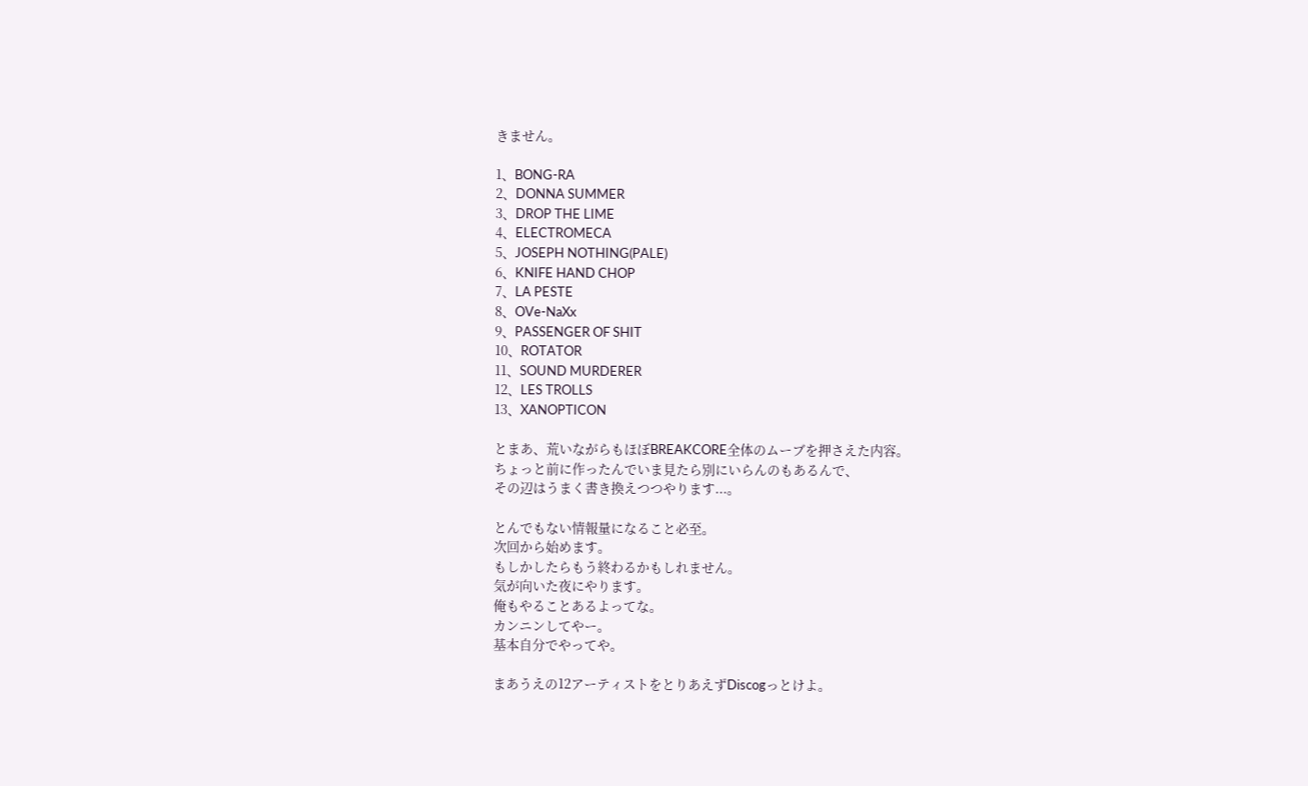きません。

1、BONG-RA
2、DONNA SUMMER
3、DROP THE LIME
4、ELECTROMECA
5、JOSEPH NOTHING(PALE)
6、KNIFE HAND CHOP
7、LA PESTE
8、OVe-NaXx
9、PASSENGER OF SHIT
10、ROTATOR
11、SOUND MURDERER
12、LES TROLLS
13、XANOPTICON

とまあ、荒いながらもほぼBREAKCORE全体のムーブを押さえた内容。
ちょっと前に作ったんでいま見たら別にいらんのもあるんで、
その辺はうまく書き換えつつやります...。

とんでもない情報量になること必至。
次回から始めます。
もしかしたらもう終わるかもしれません。
気が向いた夜にやります。
俺もやることあるよってな。
カンニンしてやー。
基本自分でやってや。

まあうえの12アーティストをとりあえずDiscogっとけよ。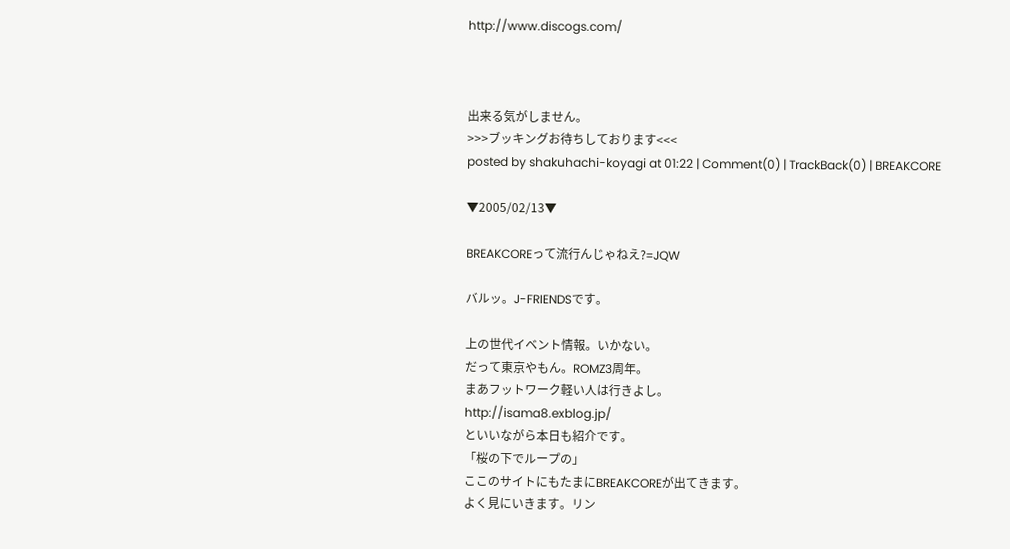http://www.discogs.com/



出来る気がしません。
>>>ブッキングお待ちしております<<<
posted by shakuhachi-koyagi at 01:22 | Comment(0) | TrackBack(0) | BREAKCORE

▼2005/02/13▼

BREAKCOREって流行んじゃねえ?=JQW

バルッ。J-FRIENDSです。

上の世代イベント情報。いかない。
だって東京やもん。ROMZ3周年。
まあフットワーク軽い人は行きよし。
http://isama8.exblog.jp/
といいながら本日も紹介です。
「桜の下でループの」
ここのサイトにもたまにBREAKCOREが出てきます。
よく見にいきます。リン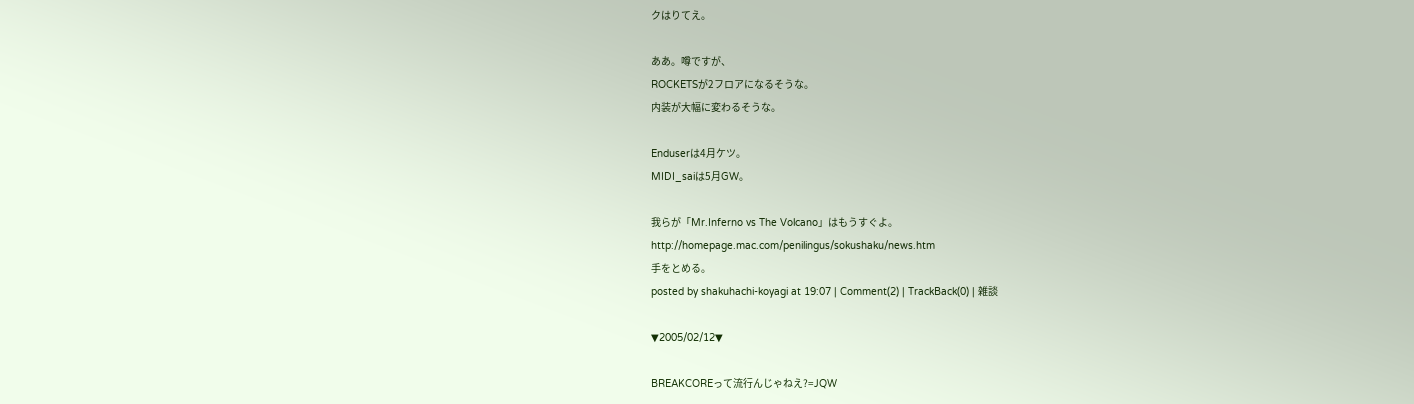クはりてえ。

ああ。噂ですが、
ROCKETSが2フロアになるそうな。
内装が大幅に変わるそうな。

Enduserは4月ケツ。
MIDI_saiは5月GW。

我らが「Mr.Inferno vs The Volcano」はもうすぐよ。
http://homepage.mac.com/penilingus/sokushaku/news.htm
手をとめる。
posted by shakuhachi-koyagi at 19:07 | Comment(2) | TrackBack(0) | 雑談

▼2005/02/12▼

BREAKCOREって流行んじゃねえ?=JQW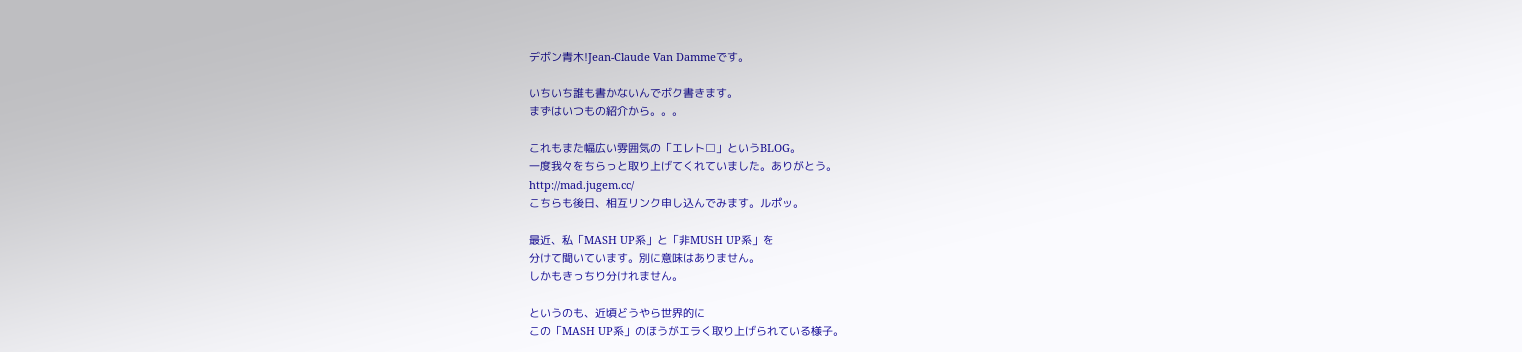デボン青木!Jean-Claude Van Dammeです。

いちいち誰も書かないんでボク書きます。
まずはいつもの紹介から。。。

これもまた幅広い雰囲気の「エレト□」というBLOG。
一度我々をちらっと取り上げてくれていました。ありがとう。
http://mad.jugem.cc/
こちらも後日、相互リンク申し込んでみます。ルポッ。

最近、私「MASH UP系」と「非MUSH UP系」を
分けて聞いています。別に意味はありません。
しかもきっちり分けれません。

というのも、近頃どうやら世界的に
この「MASH UP系」のほうがエラく取り上げられている様子。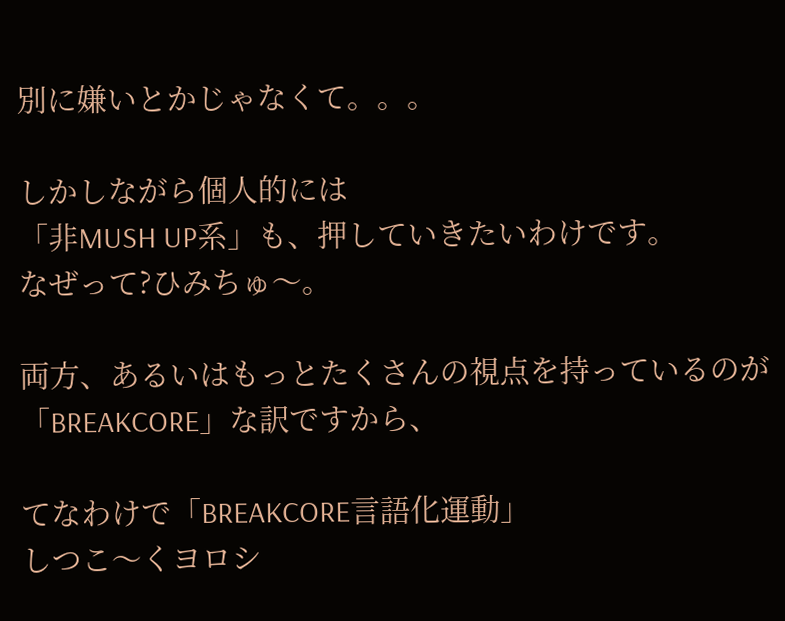別に嫌いとかじゃなくて。。。

しかしながら個人的には
「非MUSH UP系」も、押していきたいわけです。
なぜって?ひみちゅ〜。

両方、あるいはもっとたくさんの視点を持っているのが
「BREAKCORE」な訳ですから、

てなわけで「BREAKCORE言語化運動」
しつこ〜くヨロシ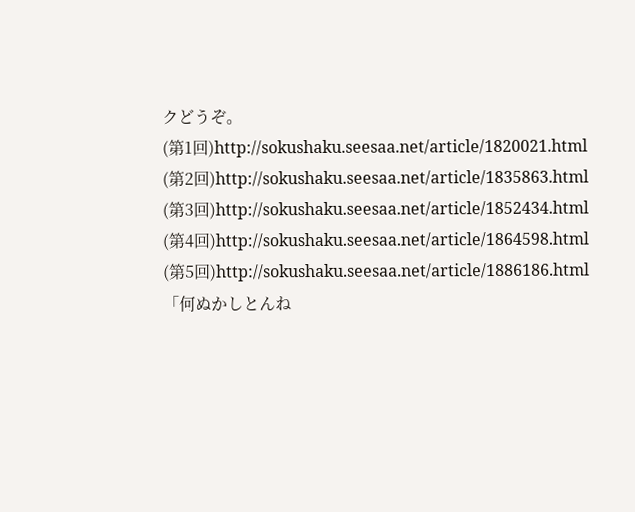クどうぞ。
(第1回)http://sokushaku.seesaa.net/article/1820021.html
(第2回)http://sokushaku.seesaa.net/article/1835863.html
(第3回)http://sokushaku.seesaa.net/article/1852434.html
(第4回)http://sokushaku.seesaa.net/article/1864598.html
(第5回)http://sokushaku.seesaa.net/article/1886186.html
「何ぬかしとんね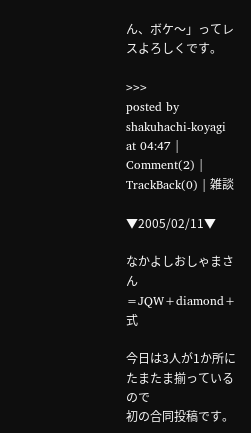ん、ボケ〜」ってレスよろしくです。

>>>
posted by shakuhachi-koyagi at 04:47 | Comment(2) | TrackBack(0) | 雑談

▼2005/02/11▼

なかよしおしゃまさん=JQW+diamond+式

今日は3人が1か所にたまたま揃っているので
初の合同投稿です。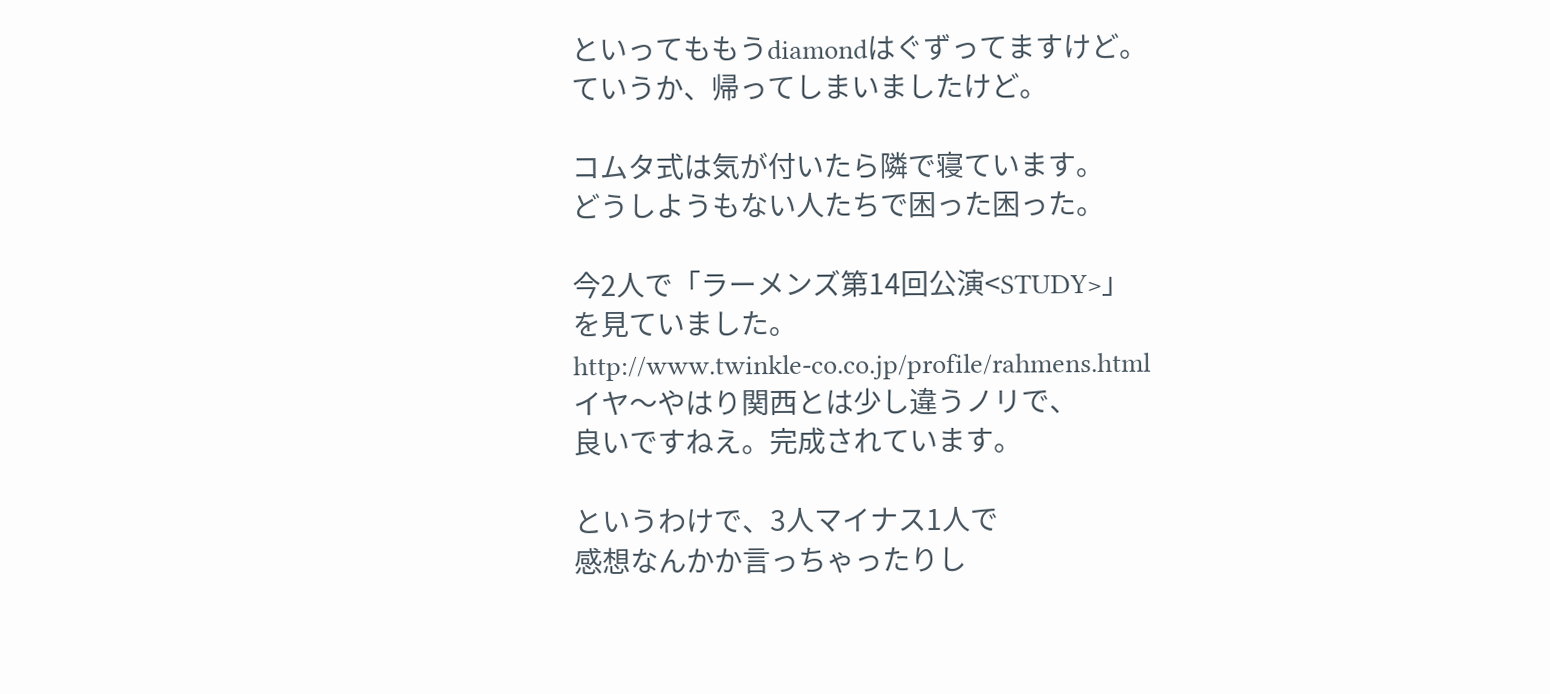といってももうdiamondはぐずってますけど。
ていうか、帰ってしまいましたけど。

コムタ式は気が付いたら隣で寝ています。
どうしようもない人たちで困った困った。

今2人で「ラーメンズ第14回公演<STUDY>」
を見ていました。
http://www.twinkle-co.co.jp/profile/rahmens.html
イヤ〜やはり関西とは少し違うノリで、
良いですねえ。完成されています。

というわけで、3人マイナス1人で
感想なんかか言っちゃったりし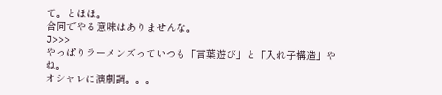て。とほほ。
合同でやる意味はありませんな。
J>>>
やっぱりラーメンズっていつも「言葉遊び」と「入れ子構造」やね。
オシャレに演劇調。。。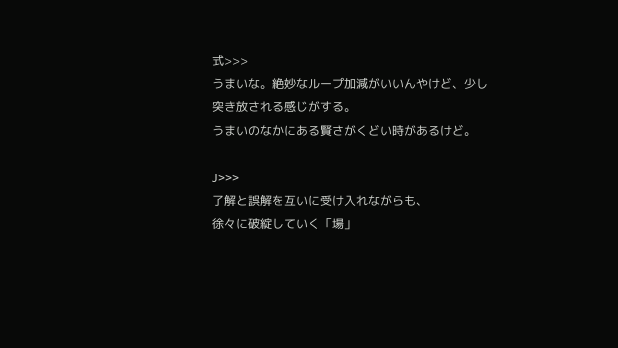式>>>
うまいな。絶妙なループ加減がいいんやけど、少し突き放される感じがする。
うまいのなかにある賢さがくどい時があるけど。

J>>>
了解と誤解を互いに受け入れながらも、
徐々に破綻していく「場」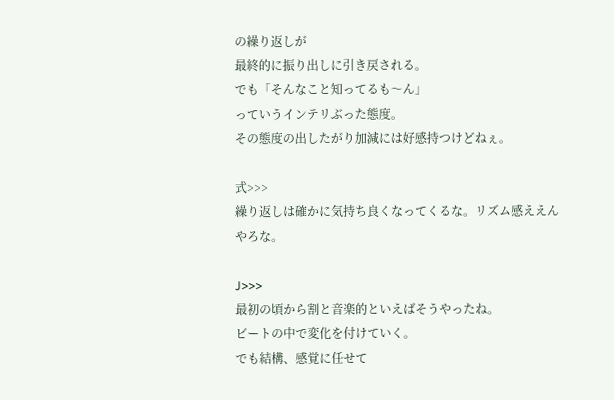の繰り返しが
最終的に振り出しに引き戻される。
でも「そんなこと知ってるも〜ん」
っていうインテリぶった態度。
その態度の出したがり加減には好感持つけどねぇ。

式>>>
繰り返しは確かに気持ち良くなってくるな。リズム感ええんやろな。

J>>>
最初の頃から割と音楽的といえばそうやったね。
ビートの中で変化を付けていく。
でも結構、感覚に任せて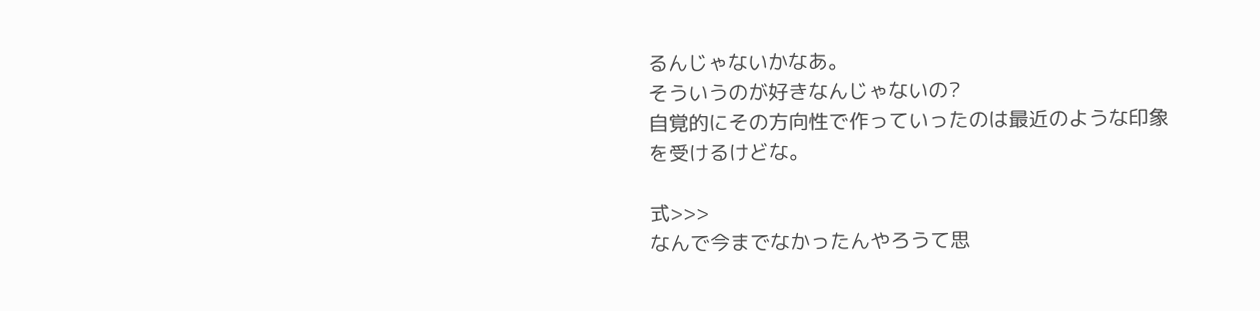るんじゃないかなあ。
そういうのが好きなんじゃないの?
自覚的にその方向性で作っていったのは最近のような印象を受けるけどな。

式>>>
なんで今までなかったんやろうて思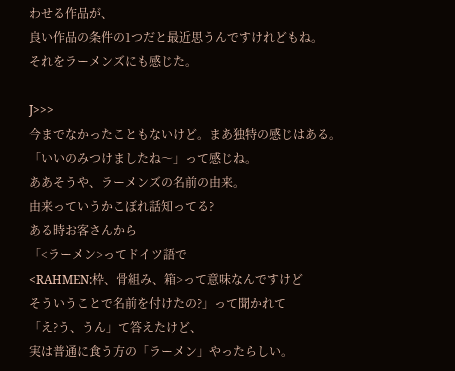わせる作品が、
良い作品の条件の1つだと最近思うんですけれどもね。
それをラーメンズにも感じた。

J>>>
今までなかったこともないけど。まあ独特の感じはある。
「いいのみつけましたね〜」って感じね。
ああそうや、ラーメンズの名前の由来。
由来っていうかこぼれ話知ってる?
ある時お客さんから
「<ラーメン>ってドイツ語で
<RAHMEN:枠、骨組み、箱>って意味なんですけど
そういうことで名前を付けたの?」って聞かれて
「え?う、うん」て答えたけど、
実は普通に食う方の「ラーメン」やったらしい。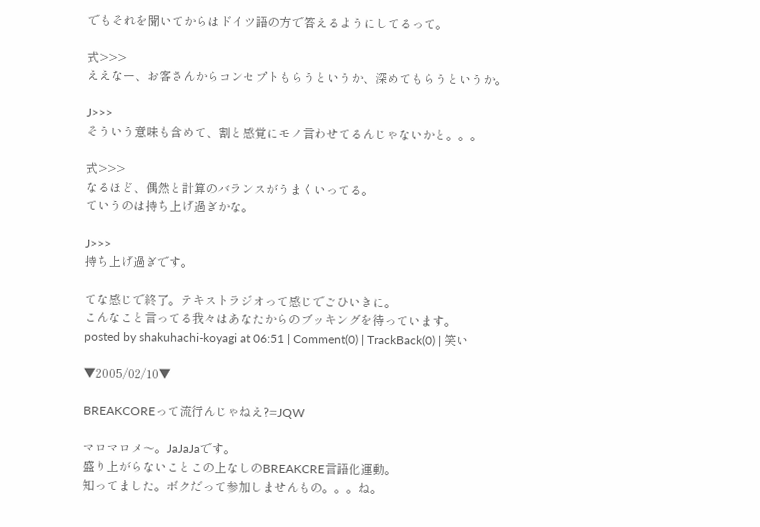でもそれを聞いてからはドイツ語の方で答えるようにしてるって。

式>>>
ええなー、お客さんからコンセプトもらうというか、深めてもらうというか。

J>>>
そういう意味も含めて、割と感覚にモノ言わせてるんじゃないかと。。。

式>>>
なるほど、偶然と計算のバランスがうまくいってる。
ていうのは持ち上げ過ぎかな。

J>>>
持ち上げ過ぎです。

てな感じで終了。テキストラジオって感じでごひいきに。
こんなこと言ってる我々はあなたからのブッキングを待っています。
posted by shakuhachi-koyagi at 06:51 | Comment(0) | TrackBack(0) | 笑い

▼2005/02/10▼

BREAKCOREって流行んじゃねえ?=JQW

マロマロメ〜。JaJaJaです。
盛り上がらないことこの上なしのBREAKCRE言語化運動。
知ってました。ボクだって参加しませんもの。。。ね。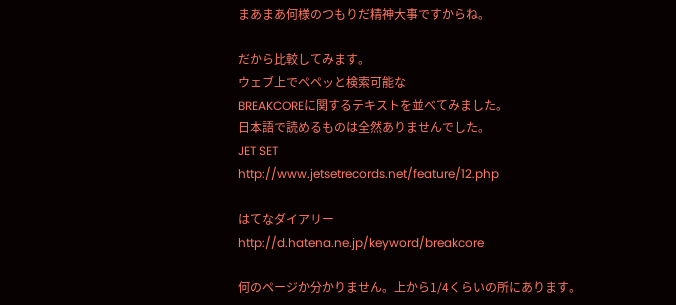まあまあ何様のつもりだ精神大事ですからね。

だから比較してみます。
ウェブ上でペペッと検索可能な
BREAKCOREに関するテキストを並べてみました。
日本語で読めるものは全然ありませんでした。
JET SET
http://www.jetsetrecords.net/feature/12.php

はてなダイアリー
http://d.hatena.ne.jp/keyword/breakcore

何のページか分かりません。上から1/4くらいの所にあります。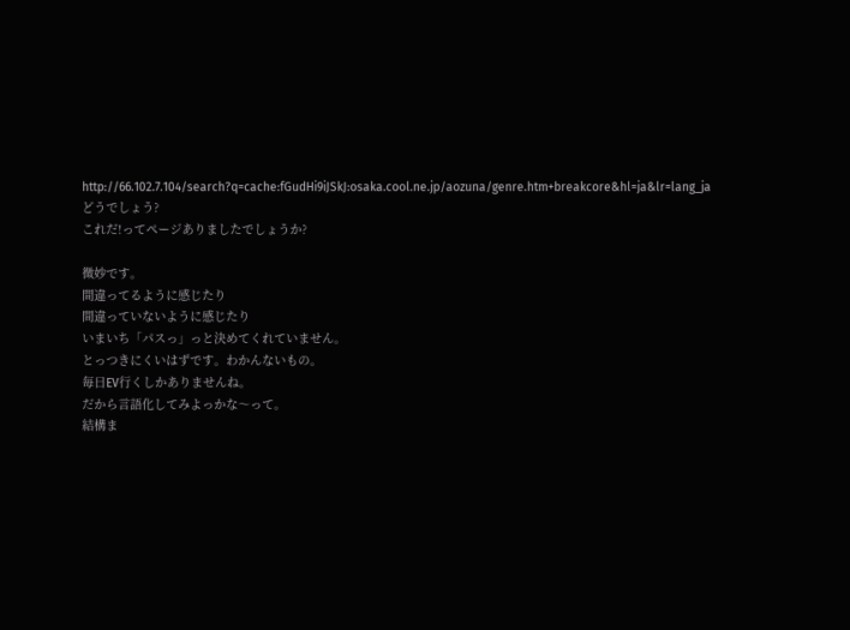http://66.102.7.104/search?q=cache:fGudHi9iJSkJ:osaka.cool.ne.jp/aozuna/genre.htm+breakcore&hl=ja&lr=lang_ja
どうでしょう?
これだ!ってページありましたでしょうか?

微妙です。
間違ってるように感じたり
間違っていないように感じたり
いまいち「パスっ」っと決めてくれていません。
とっつきにくいはずです。わかんないもの。
毎日EV行くしかありませんね。
だから言語化してみよっかな〜って。
結構ま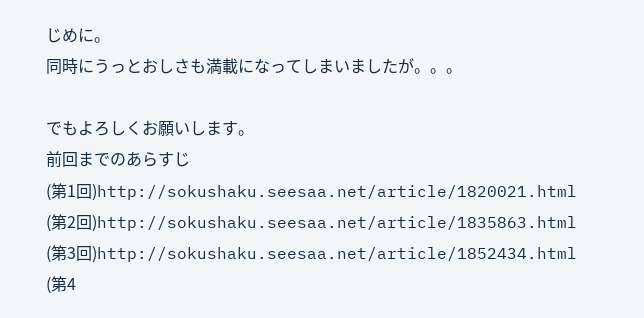じめに。
同時にうっとおしさも満載になってしまいましたが。。。

でもよろしくお願いします。
前回までのあらすじ
(第1回)http://sokushaku.seesaa.net/article/1820021.html
(第2回)http://sokushaku.seesaa.net/article/1835863.html
(第3回)http://sokushaku.seesaa.net/article/1852434.html
(第4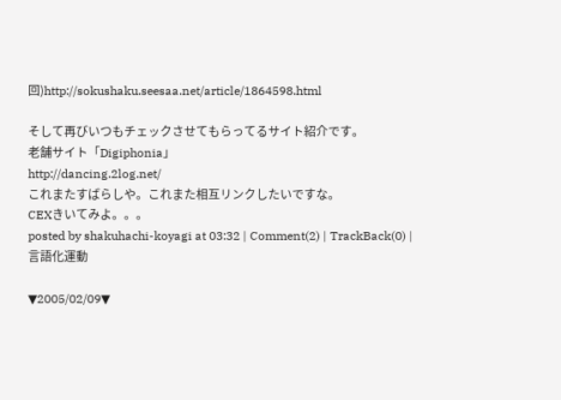回)http://sokushaku.seesaa.net/article/1864598.html

そして再びいつもチェックさせてもらってるサイト紹介です。
老舗サイト「Digiphonia」
http://dancing.2log.net/
これまたすばらしや。これまた相互リンクしたいですな。
CEXきいてみよ。。。
posted by shakuhachi-koyagi at 03:32 | Comment(2) | TrackBack(0) | 言語化運動

▼2005/02/09▼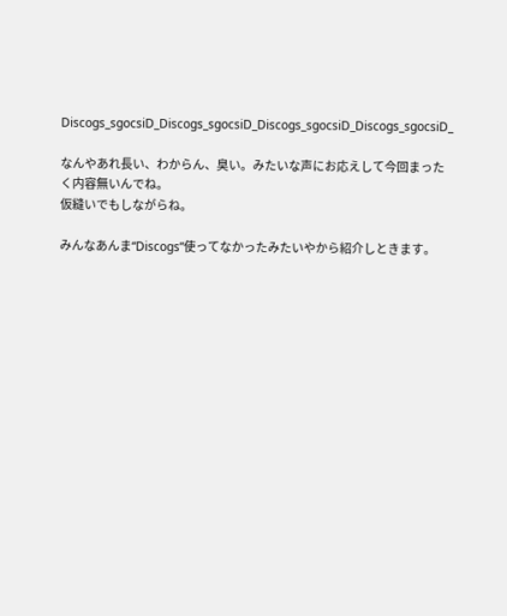Discogs_sgocsiD_Discogs_sgocsiD_Discogs_sgocsiD_Discogs_sgocsiD_

なんやあれ長い、わからん、臭い。みたいな声にお応えして今回まったく内容無いんでね。
仮縫いでもしながらね。

みんなあんま“Discogs”使ってなかったみたいやから紹介しときます。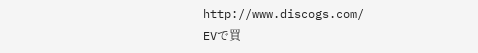http://www.discogs.com/
EVで買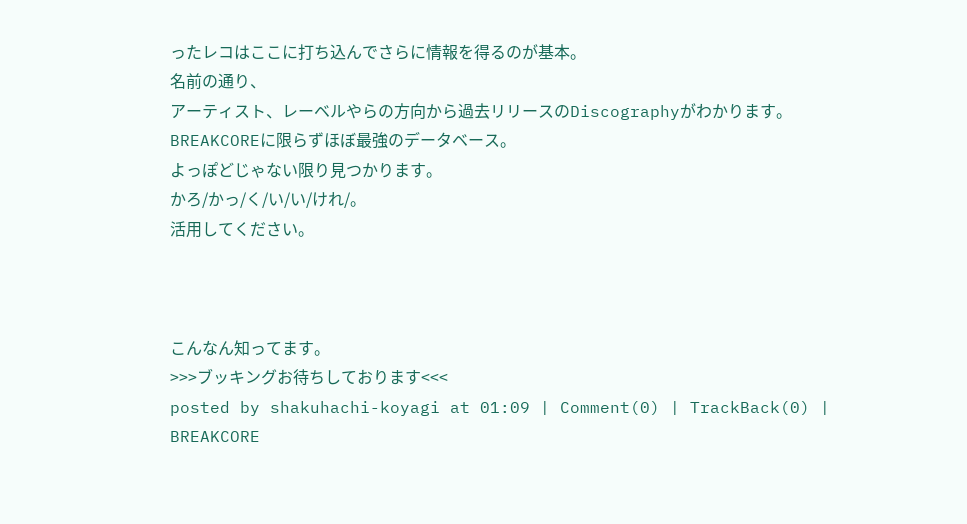ったレコはここに打ち込んでさらに情報を得るのが基本。
名前の通り、
アーティスト、レーベルやらの方向から過去リリースのDiscographyがわかります。
BREAKCOREに限らずほぼ最強のデータベース。
よっぽどじゃない限り見つかります。
かろ/かっ/く/い/い/けれ/。
活用してください。



こんなん知ってます。
>>>ブッキングお待ちしております<<<
posted by shakuhachi-koyagi at 01:09 | Comment(0) | TrackBack(0) | BREAKCORE